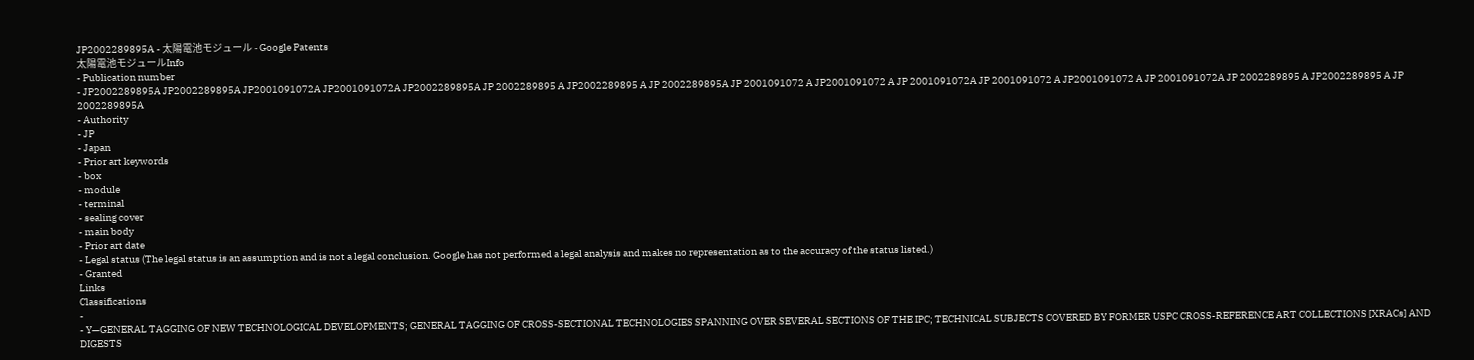JP2002289895A - 太陽電池モジュール - Google Patents
太陽電池モジュールInfo
- Publication number
- JP2002289895A JP2002289895A JP2001091072A JP2001091072A JP2002289895A JP 2002289895 A JP2002289895 A JP 2002289895A JP 2001091072 A JP2001091072 A JP 2001091072A JP 2001091072 A JP2001091072 A JP 2001091072A JP 2002289895 A JP2002289895 A JP 2002289895A
- Authority
- JP
- Japan
- Prior art keywords
- box
- module
- terminal
- sealing cover
- main body
- Prior art date
- Legal status (The legal status is an assumption and is not a legal conclusion. Google has not performed a legal analysis and makes no representation as to the accuracy of the status listed.)
- Granted
Links
Classifications
-
- Y—GENERAL TAGGING OF NEW TECHNOLOGICAL DEVELOPMENTS; GENERAL TAGGING OF CROSS-SECTIONAL TECHNOLOGIES SPANNING OVER SEVERAL SECTIONS OF THE IPC; TECHNICAL SUBJECTS COVERED BY FORMER USPC CROSS-REFERENCE ART COLLECTIONS [XRACs] AND DIGESTS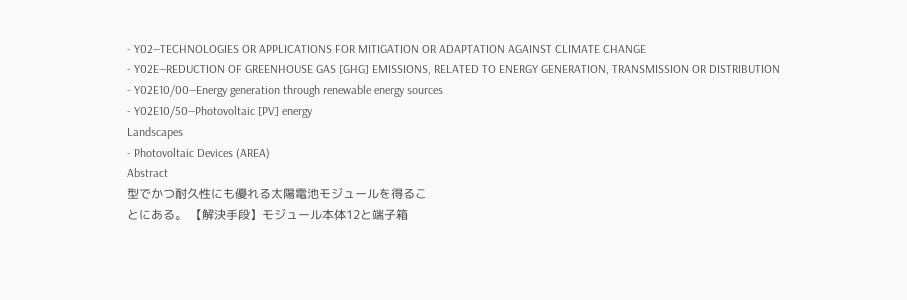- Y02—TECHNOLOGIES OR APPLICATIONS FOR MITIGATION OR ADAPTATION AGAINST CLIMATE CHANGE
- Y02E—REDUCTION OF GREENHOUSE GAS [GHG] EMISSIONS, RELATED TO ENERGY GENERATION, TRANSMISSION OR DISTRIBUTION
- Y02E10/00—Energy generation through renewable energy sources
- Y02E10/50—Photovoltaic [PV] energy
Landscapes
- Photovoltaic Devices (AREA)
Abstract
型でかつ耐久性にも優れる太陽電池モジュールを得るこ
とにある。 【解決手段】モジュール本体12と端子箱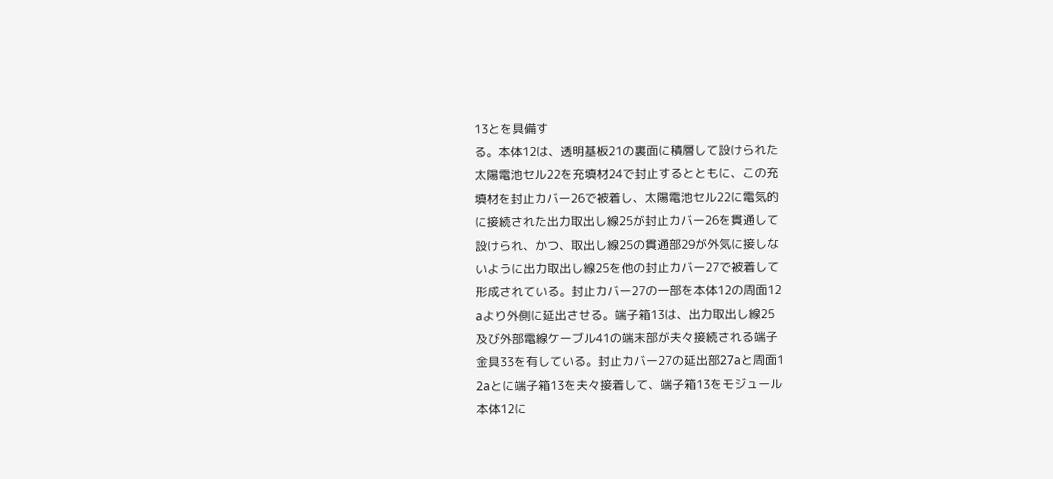13とを具備す
る。本体12は、透明基板21の裏面に積層して設けられた
太陽電池セル22を充填材24で封止するとともに、この充
填材を封止カバー26で被着し、太陽電池セル22に電気的
に接続された出力取出し線25が封止カバー26を貫通して
設けられ、かつ、取出し線25の貫通部29が外気に接しな
いように出力取出し線25を他の封止カバー27で被着して
形成されている。封止カバー27の一部を本体12の周面12
aより外側に延出させる。端子箱13は、出力取出し線25
及び外部電線ケーブル41の端末部が夫々接続される端子
金具33を有している。封止カバー27の延出部27aと周面1
2aとに端子箱13を夫々接着して、端子箱13をモジュール
本体12に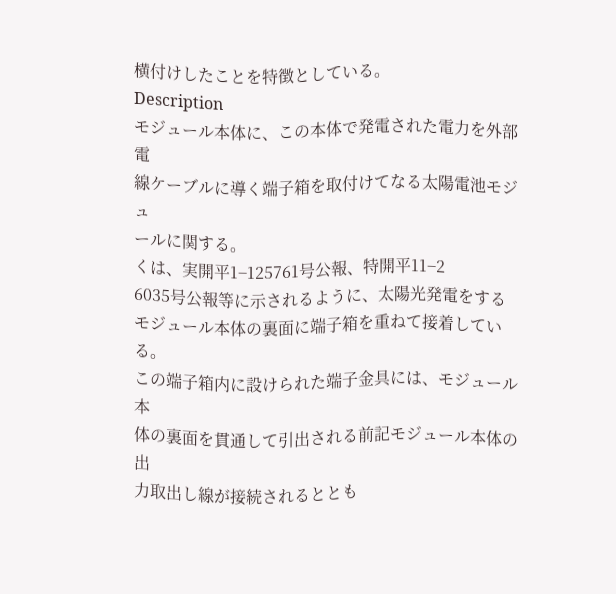横付けしたことを特徴としている。
Description
モジュール本体に、この本体で発電された電力を外部電
線ケーブルに導く端子箱を取付けてなる太陽電池モジュ
ールに関する。
くは、実開平1−125761号公報、特開平11−2
6035号公報等に示されるように、太陽光発電をする
モジュール本体の裏面に端子箱を重ねて接着している。
この端子箱内に設けられた端子金具には、モジュール本
体の裏面を貫通して引出される前記モジュール本体の出
力取出し線が接続されるととも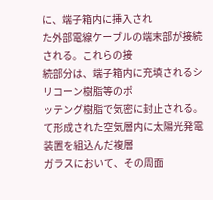に、端子箱内に挿入され
た外部電線ケーブルの端末部が接続される。これらの接
続部分は、端子箱内に充填されるシリコーン樹脂等のポ
ッテング樹脂で気密に封止される。
て形成された空気層内に太陽光発電装置を組込んだ複層
ガラスにおいて、その周面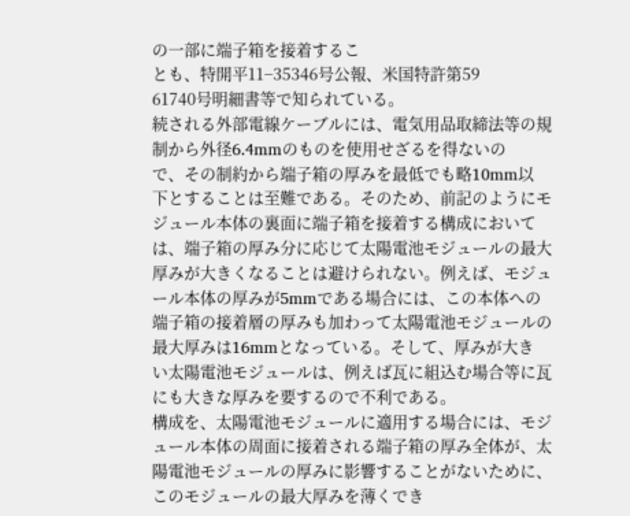の一部に端子箱を接着するこ
とも、特開平11−35346号公報、米国特許第59
61740号明細書等で知られている。
続される外部電線ケーブルには、電気用品取締法等の規
制から外径6.4mmのものを使用せざるを得ないの
で、その制約から端子箱の厚みを最低でも略10mm以
下とすることは至難である。そのため、前記のようにモ
ジュール本体の裏面に端子箱を接着する構成において
は、端子箱の厚み分に応じて太陽電池モジュールの最大
厚みが大きくなることは避けられない。例えば、モジュ
ール本体の厚みが5mmである場合には、この本体への
端子箱の接着層の厚みも加わって太陽電池モジュールの
最大厚みは16mmとなっている。そして、厚みが大き
い太陽電池モジュールは、例えば瓦に組込む場合等に瓦
にも大きな厚みを要するので不利である。
構成を、太陽電池モジュールに適用する場合には、モジ
ュール本体の周面に接着される端子箱の厚み全体が、太
陽電池モジュールの厚みに影響することがないために、
このモジュールの最大厚みを薄くでき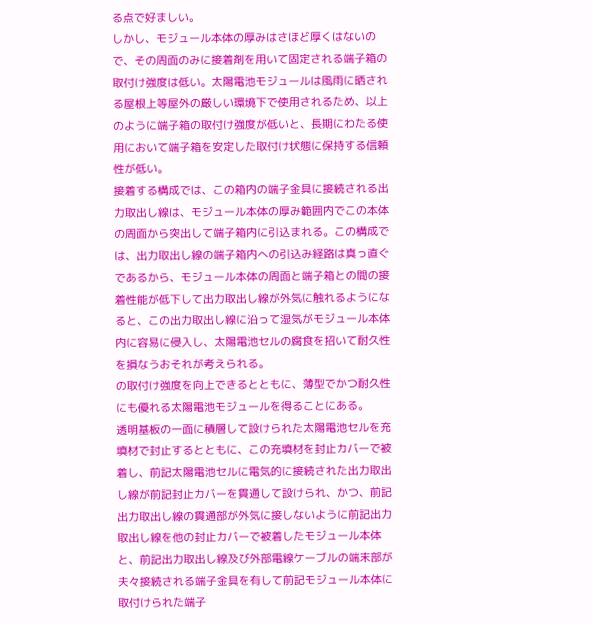る点で好ましい。
しかし、モジュール本体の厚みはさほど厚くはないの
で、その周面のみに接着剤を用いて固定される端子箱の
取付け強度は低い。太陽電池モジュールは風雨に晒され
る屋根上等屋外の厳しい環境下で使用されるため、以上
のように端子箱の取付け強度が低いと、長期にわたる使
用において端子箱を安定した取付け状態に保持する信頼
性が低い。
接着する構成では、この箱内の端子金具に接続される出
力取出し線は、モジュール本体の厚み範囲内でこの本体
の周面から突出して端子箱内に引込まれる。この構成で
は、出力取出し線の端子箱内への引込み経路は真っ直ぐ
であるから、モジュール本体の周面と端子箱との間の接
着性能が低下して出力取出し線が外気に触れるようにな
ると、この出力取出し線に沿って湿気がモジュール本体
内に容易に侵入し、太陽電池セルの腐食を招いて耐久性
を損なうおそれが考えられる。
の取付け強度を向上できるとともに、薄型でかつ耐久性
にも優れる太陽電池モジュールを得ることにある。
透明基板の一面に積層して設けられた太陽電池セルを充
填材で封止するとともに、この充填材を封止カバーで被
着し、前記太陽電池セルに電気的に接続された出力取出
し線が前記封止カバーを貫通して設けられ、かつ、前記
出力取出し線の貫通部が外気に接しないように前記出力
取出し線を他の封止カバーで被着したモジュール本体
と、前記出力取出し線及び外部電線ケーブルの端末部が
夫々接続される端子金具を有して前記モジュール本体に
取付けられた端子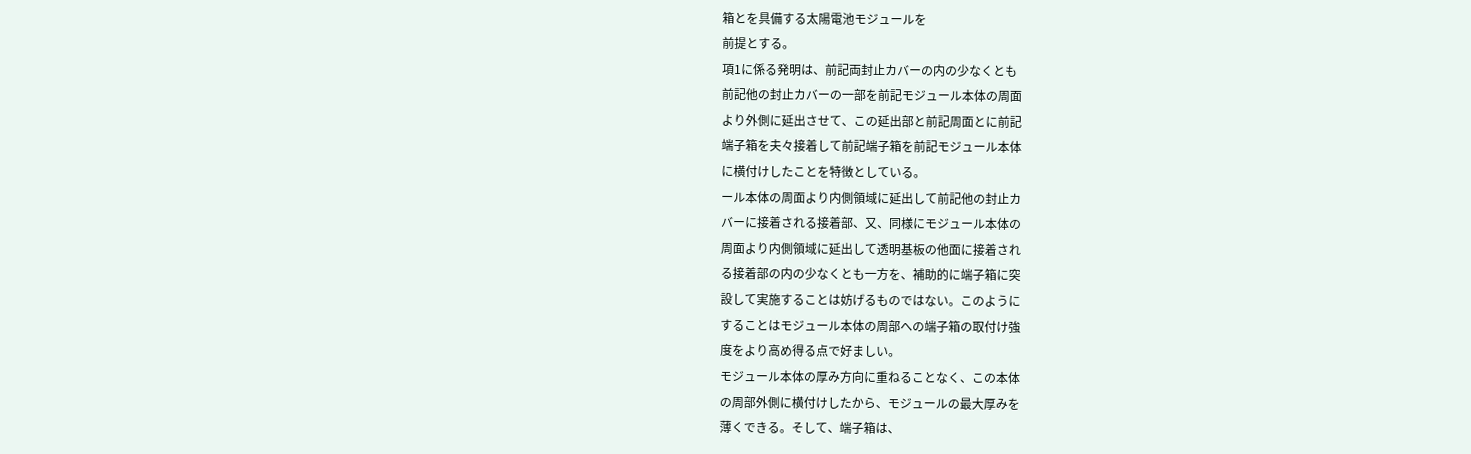箱とを具備する太陽電池モジュールを
前提とする。
項1に係る発明は、前記両封止カバーの内の少なくとも
前記他の封止カバーの一部を前記モジュール本体の周面
より外側に延出させて、この延出部と前記周面とに前記
端子箱を夫々接着して前記端子箱を前記モジュール本体
に横付けしたことを特徴としている。
ール本体の周面より内側領域に延出して前記他の封止カ
バーに接着される接着部、又、同様にモジュール本体の
周面より内側領域に延出して透明基板の他面に接着され
る接着部の内の少なくとも一方を、補助的に端子箱に突
設して実施することは妨げるものではない。このように
することはモジュール本体の周部への端子箱の取付け強
度をより高め得る点で好ましい。
モジュール本体の厚み方向に重ねることなく、この本体
の周部外側に横付けしたから、モジュールの最大厚みを
薄くできる。そして、端子箱は、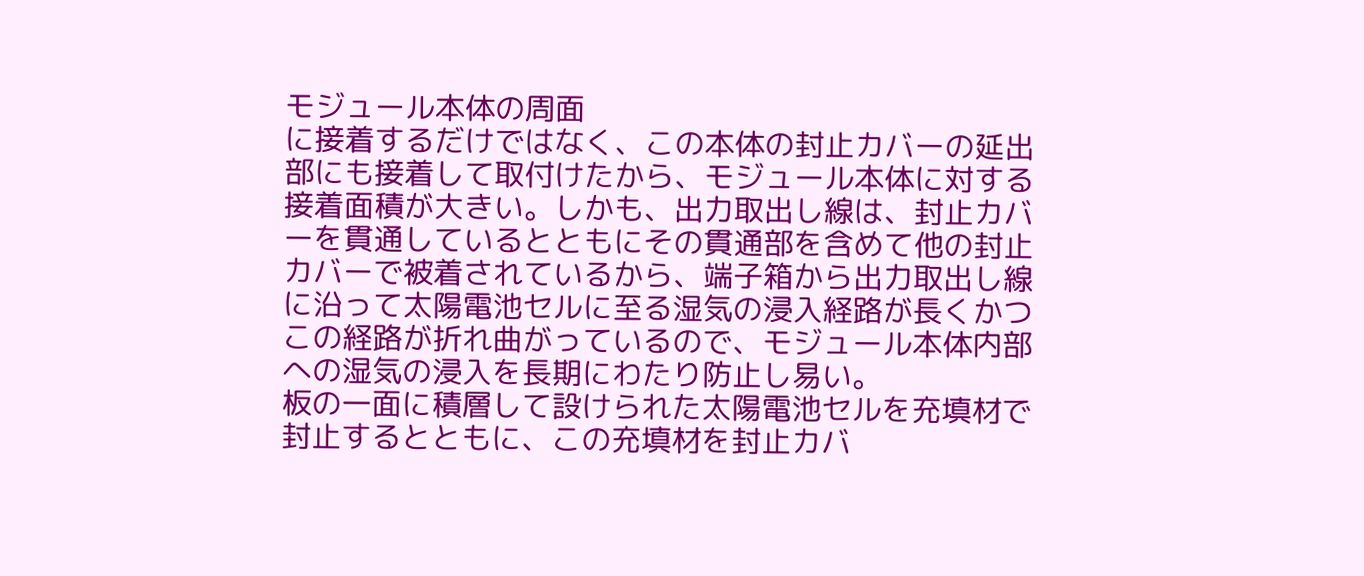モジュール本体の周面
に接着するだけではなく、この本体の封止カバーの延出
部にも接着して取付けたから、モジュール本体に対する
接着面積が大きい。しかも、出力取出し線は、封止カバ
ーを貫通しているとともにその貫通部を含めて他の封止
カバーで被着されているから、端子箱から出力取出し線
に沿って太陽電池セルに至る湿気の浸入経路が長くかつ
この経路が折れ曲がっているので、モジュール本体内部
への湿気の浸入を長期にわたり防止し易い。
板の一面に積層して設けられた太陽電池セルを充填材で
封止するとともに、この充填材を封止カバ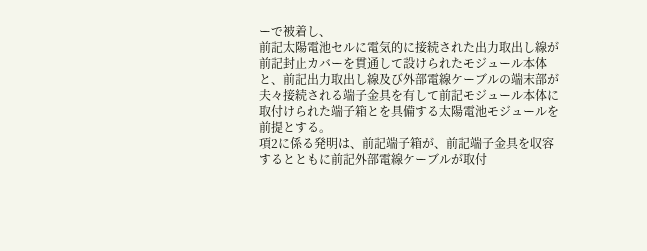ーで被着し、
前記太陽電池セルに電気的に接続された出力取出し線が
前記封止カバーを貫通して設けられたモジュール本体
と、前記出力取出し線及び外部電線ケーブルの端末部が
夫々接続される端子金具を有して前記モジュール本体に
取付けられた端子箱とを具備する太陽電池モジュールを
前提とする。
項2に係る発明は、前記端子箱が、前記端子金具を収容
するとともに前記外部電線ケーブルが取付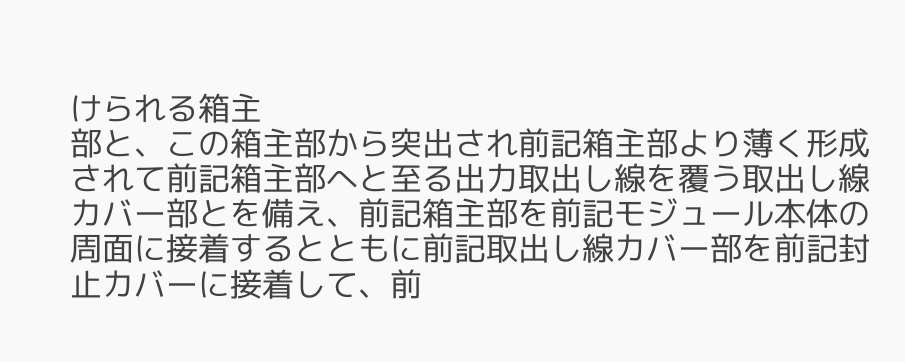けられる箱主
部と、この箱主部から突出され前記箱主部より薄く形成
されて前記箱主部へと至る出力取出し線を覆う取出し線
カバー部とを備え、前記箱主部を前記モジュール本体の
周面に接着するとともに前記取出し線カバー部を前記封
止カバーに接着して、前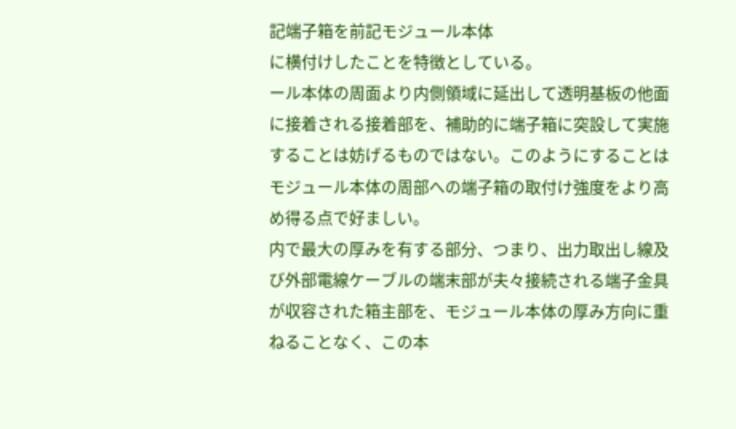記端子箱を前記モジュール本体
に横付けしたことを特徴としている。
ール本体の周面より内側領域に延出して透明基板の他面
に接着される接着部を、補助的に端子箱に突設して実施
することは妨げるものではない。このようにすることは
モジュール本体の周部への端子箱の取付け強度をより高
め得る点で好ましい。
内で最大の厚みを有する部分、つまり、出力取出し線及
び外部電線ケーブルの端末部が夫々接続される端子金具
が収容された箱主部を、モジュール本体の厚み方向に重
ねることなく、この本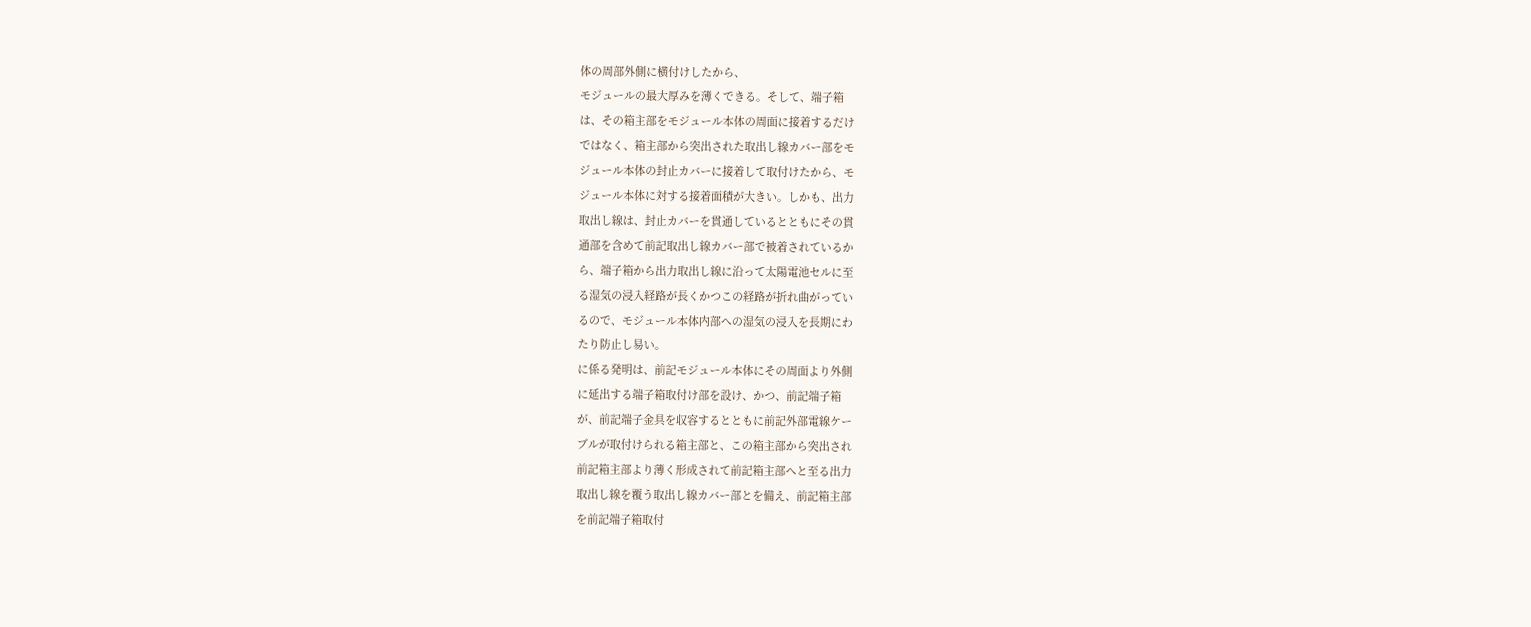体の周部外側に横付けしたから、
モジュールの最大厚みを薄くできる。そして、端子箱
は、その箱主部をモジュール本体の周面に接着するだけ
ではなく、箱主部から突出された取出し線カバー部をモ
ジュール本体の封止カバーに接着して取付けたから、モ
ジュール本体に対する接着面積が大きい。しかも、出力
取出し線は、封止カバーを貫通しているとともにその貫
通部を含めて前記取出し線カバー部で被着されているか
ら、端子箱から出力取出し線に沿って太陽電池セルに至
る湿気の浸入経路が長くかつこの経路が折れ曲がってい
るので、モジュール本体内部への湿気の浸入を長期にわ
たり防止し易い。
に係る発明は、前記モジュール本体にその周面より外側
に延出する端子箱取付け部を設け、かつ、前記端子箱
が、前記端子金具を収容するとともに前記外部電線ケー
ブルが取付けられる箱主部と、この箱主部から突出され
前記箱主部より薄く形成されて前記箱主部へと至る出力
取出し線を覆う取出し線カバー部とを備え、前記箱主部
を前記端子箱取付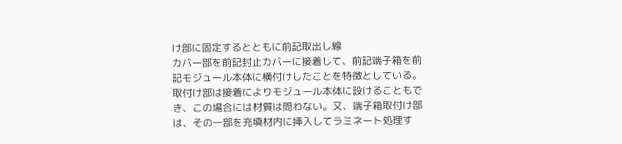け部に固定するとともに前記取出し線
カバー部を前記封止カバーに接着して、前記端子箱を前
記モジュール本体に横付けしたことを特徴としている。
取付け部は接着によりモジュール本体に設けることもで
き、この場合には材質は問わない。又、端子箱取付け部
は、その一部を充填材内に挿入してラミネート処理す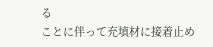る
ことに伴って充填材に接着止め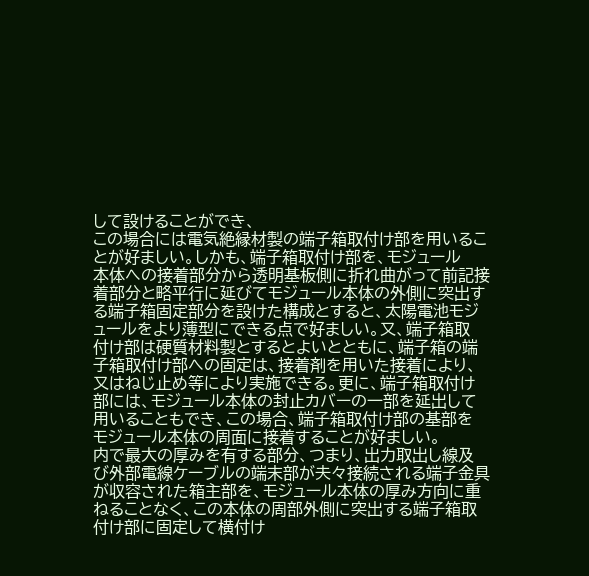して設けることができ、
この場合には電気絶縁材製の端子箱取付け部を用いるこ
とが好ましい。しかも、端子箱取付け部を、モジュール
本体への接着部分から透明基板側に折れ曲がって前記接
着部分と略平行に延びてモジュール本体の外側に突出す
る端子箱固定部分を設けた構成とすると、太陽電池モジ
ュールをより薄型にできる点で好ましい。又、端子箱取
付け部は硬質材料製とするとよいとともに、端子箱の端
子箱取付け部への固定は、接着剤を用いた接着により、
又はねじ止め等により実施できる。更に、端子箱取付け
部には、モジュール本体の封止カバーの一部を延出して
用いることもでき、この場合、端子箱取付け部の基部を
モジュール本体の周面に接着することが好ましい。
内で最大の厚みを有する部分、つまり、出力取出し線及
び外部電線ケーブルの端末部が夫々接続される端子金具
が収容された箱主部を、モジュール本体の厚み方向に重
ねることなく、この本体の周部外側に突出する端子箱取
付け部に固定して横付け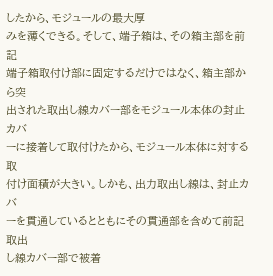したから、モジュールの最大厚
みを薄くできる。そして、端子箱は、その箱主部を前記
端子箱取付け部に固定するだけではなく、箱主部から突
出された取出し線カバー部をモジュール本体の封止カバ
ーに接着して取付けたから、モジュール本体に対する取
付け面積が大きい。しかも、出力取出し線は、封止カバ
ーを貫通しているとともにその貫通部を含めて前記取出
し線カバー部で被着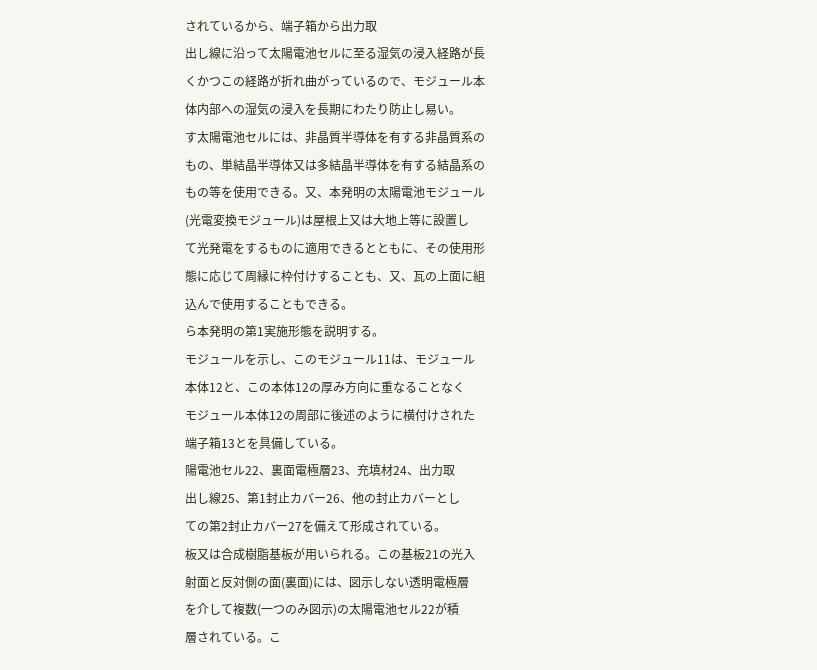されているから、端子箱から出力取
出し線に沿って太陽電池セルに至る湿気の浸入経路が長
くかつこの経路が折れ曲がっているので、モジュール本
体内部への湿気の浸入を長期にわたり防止し易い。
す太陽電池セルには、非晶質半導体を有する非晶質系の
もの、単結晶半導体又は多結晶半導体を有する結晶系の
もの等を使用できる。又、本発明の太陽電池モジュール
(光電変換モジュール)は屋根上又は大地上等に設置し
て光発電をするものに適用できるとともに、その使用形
態に応じて周縁に枠付けすることも、又、瓦の上面に組
込んで使用することもできる。
ら本発明の第1実施形態を説明する。
モジュールを示し、このモジュール11は、モジュール
本体12と、この本体12の厚み方向に重なることなく
モジュール本体12の周部に後述のように横付けされた
端子箱13とを具備している。
陽電池セル22、裏面電極層23、充填材24、出力取
出し線25、第1封止カバー26、他の封止カバーとし
ての第2封止カバー27を備えて形成されている。
板又は合成樹脂基板が用いられる。この基板21の光入
射面と反対側の面(裏面)には、図示しない透明電極層
を介して複数(一つのみ図示)の太陽電池セル22が積
層されている。こ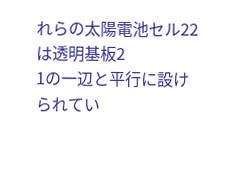れらの太陽電池セル22は透明基板2
1の一辺と平行に設けられてい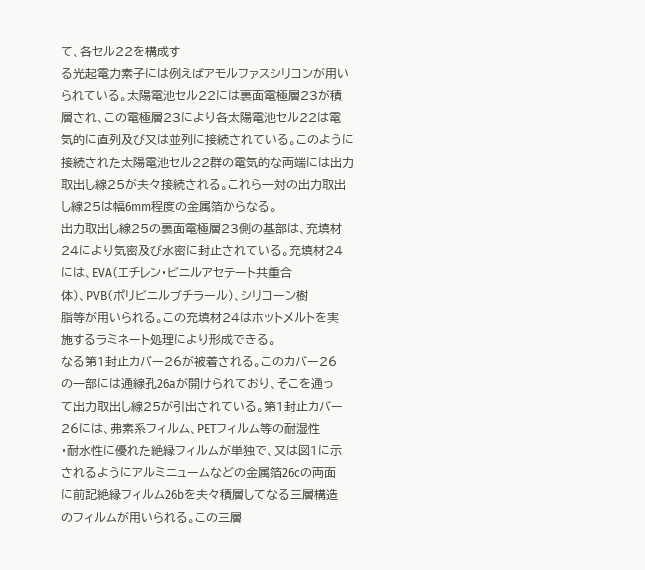て、各セル22を構成す
る光起電力素子には例えばアモルファスシリコンが用い
られている。太陽電池セル22には裏面電極層23が積
層され、この電極層23により各太陽電池セル22は電
気的に直列及び又は並列に接続されている。このように
接続された太陽電池セル22群の電気的な両端には出力
取出し線25が夫々接続される。これら一対の出力取出
し線25は幅6mm程度の金属箔からなる。
出力取出し線25の裏面電極層23側の基部は、充填材
24により気密及び水密に封止されている。充填材24
には、EVA(エチレン・ビニルアセテート共重合
体)、PVB(ポリビニルブチラール)、シリコーン樹
脂等が用いられる。この充填材24はホットメルトを実
施するラミネート処理により形成できる。
なる第1封止カバー26が被着される。このカバー26
の一部には通線孔26aが開けられており、そこを通っ
て出力取出し線25が引出されている。第1封止カバー
26には、弗素系フィルム、PETフィルム等の耐湿性
・耐水性に優れた絶縁フィルムが単独で、又は図1に示
されるようにアルミニュームなどの金属箔26cの両面
に前記絶縁フィルム26bを夫々積層してなる三層構造
のフィルムが用いられる。この三層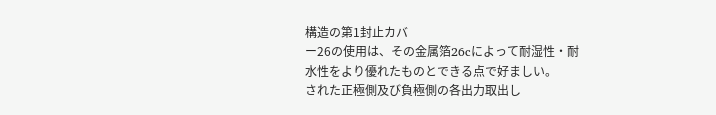構造の第1封止カバ
ー26の使用は、その金属箔26cによって耐湿性・耐
水性をより優れたものとできる点で好ましい。
された正極側及び負極側の各出力取出し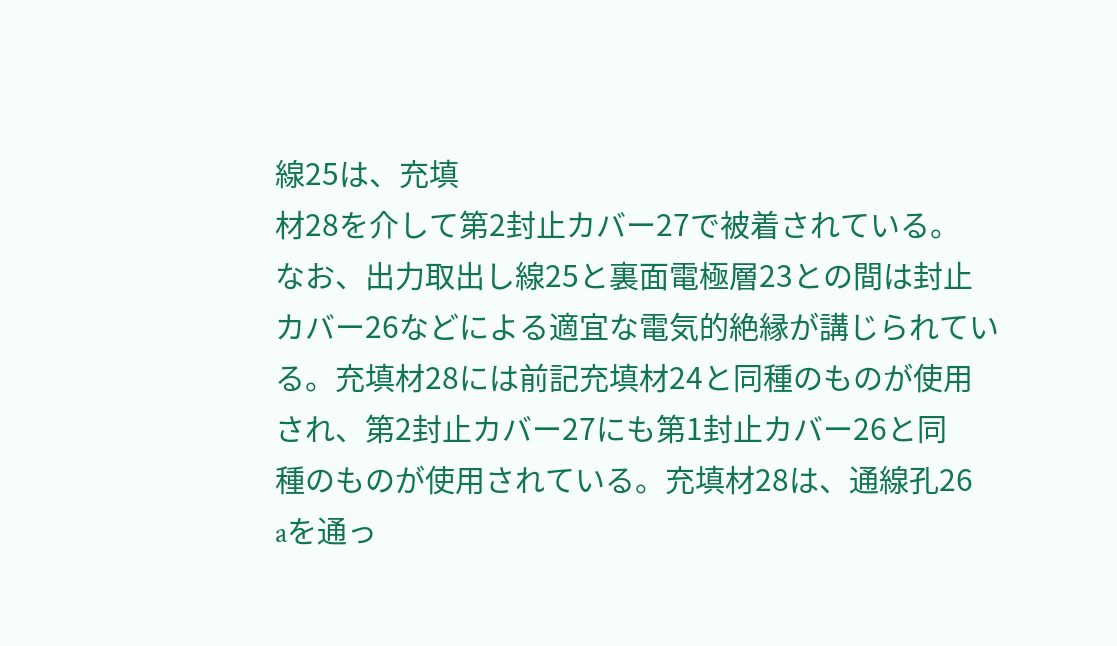線25は、充填
材28を介して第2封止カバー27で被着されている。
なお、出力取出し線25と裏面電極層23との間は封止
カバー26などによる適宜な電気的絶縁が講じられてい
る。充填材28には前記充填材24と同種のものが使用
され、第2封止カバー27にも第1封止カバー26と同
種のものが使用されている。充填材28は、通線孔26
aを通っ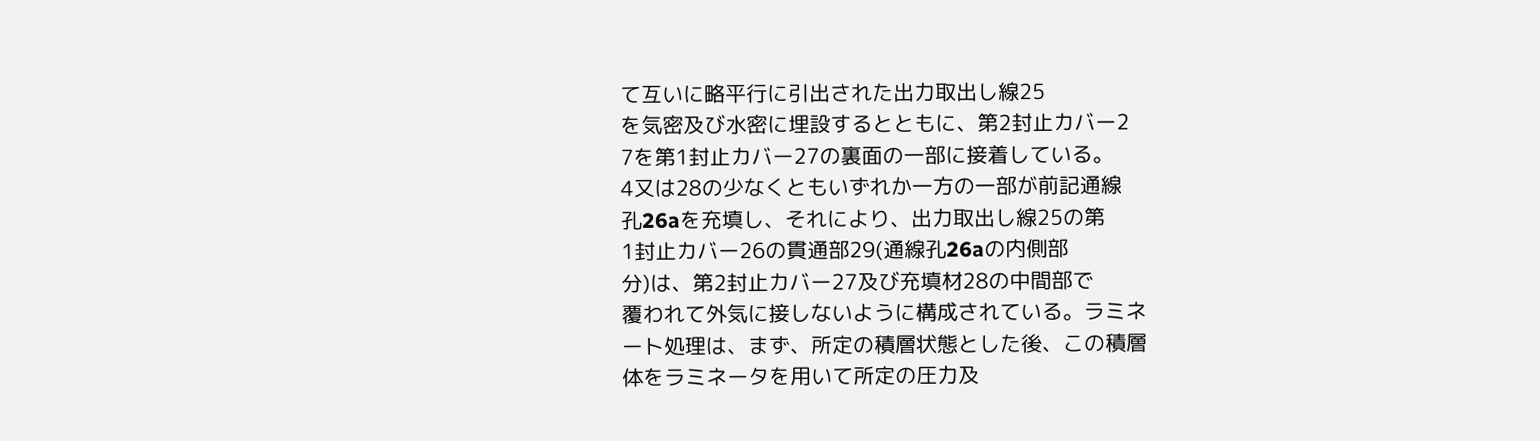て互いに略平行に引出された出力取出し線25
を気密及び水密に埋設するとともに、第2封止カバー2
7を第1封止カバー27の裏面の一部に接着している。
4又は28の少なくともいずれか一方の一部が前記通線
孔26aを充填し、それにより、出力取出し線25の第
1封止カバー26の貫通部29(通線孔26aの内側部
分)は、第2封止カバー27及び充填材28の中間部で
覆われて外気に接しないように構成されている。ラミネ
ート処理は、まず、所定の積層状態とした後、この積層
体をラミネータを用いて所定の圧力及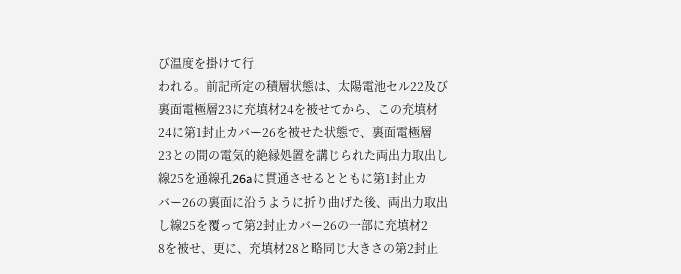び温度を掛けて行
われる。前記所定の積層状態は、太陽電池セル22及び
裏面電極層23に充填材24を被せてから、この充填材
24に第1封止カバー26を被せた状態で、裏面電極層
23との間の電気的絶縁処置を講じられた両出力取出し
線25を通線孔26aに貫通させるとともに第1封止カ
バー26の裏面に沿うように折り曲げた後、両出力取出
し線25を覆って第2封止カバー26の一部に充填材2
8を被せ、更に、充填材28と略同じ大きさの第2封止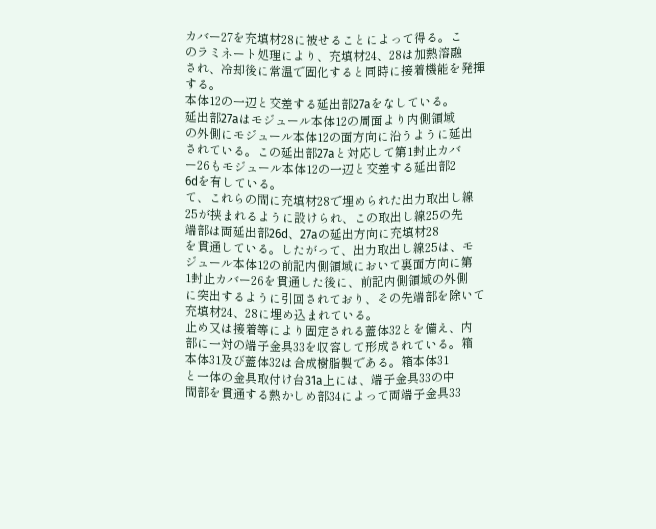カバー27を充填材28に被せることによって得る。こ
のラミネート処理により、充填材24、28は加熱溶融
され、冷却後に常温で固化すると同時に接着機能を発揮
する。
本体12の一辺と交差する延出部27aをなしている。
延出部27aはモジュール本体12の周面より内側領域
の外側にモジュール本体12の面方向に沿うように延出
されている。この延出部27aと対応して第1封止カバ
ー26もモジュール本体12の一辺と交差する延出部2
6dを有している。
て、これらの間に充填材28で埋められた出力取出し線
25が挟まれるように設けられ、この取出し線25の先
端部は両延出部26d、27aの延出方向に充填材28
を貫通している。したがって、出力取出し線25は、モ
ジュール本体12の前記内側領域において裏面方向に第
1封止カバー26を貫通した後に、前記内側領域の外側
に突出するように引回されており、その先端部を除いて
充填材24、28に埋め込まれている。
止め又は接着等により固定される蓋体32とを備え、内
部に一対の端子金具33を収容して形成されている。箱
本体31及び蓋体32は合成樹脂製である。箱本体31
と一体の金具取付け台31a上には、端子金具33の中
間部を貫通する熱かしめ部34によって両端子金具33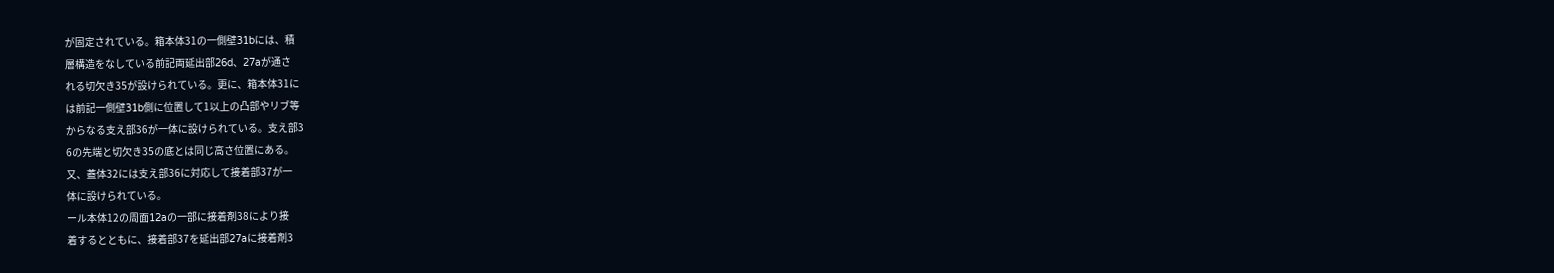が固定されている。箱本体31の一側壁31bには、積
層構造をなしている前記両延出部26d、27aが通さ
れる切欠き35が設けられている。更に、箱本体31に
は前記一側壁31b側に位置して1以上の凸部やリブ等
からなる支え部36が一体に設けられている。支え部3
6の先端と切欠き35の底とは同じ高さ位置にある。
又、蓋体32には支え部36に対応して接着部37が一
体に設けられている。
ール本体12の周面12aの一部に接着剤38により接
着するとともに、接着部37を延出部27aに接着剤3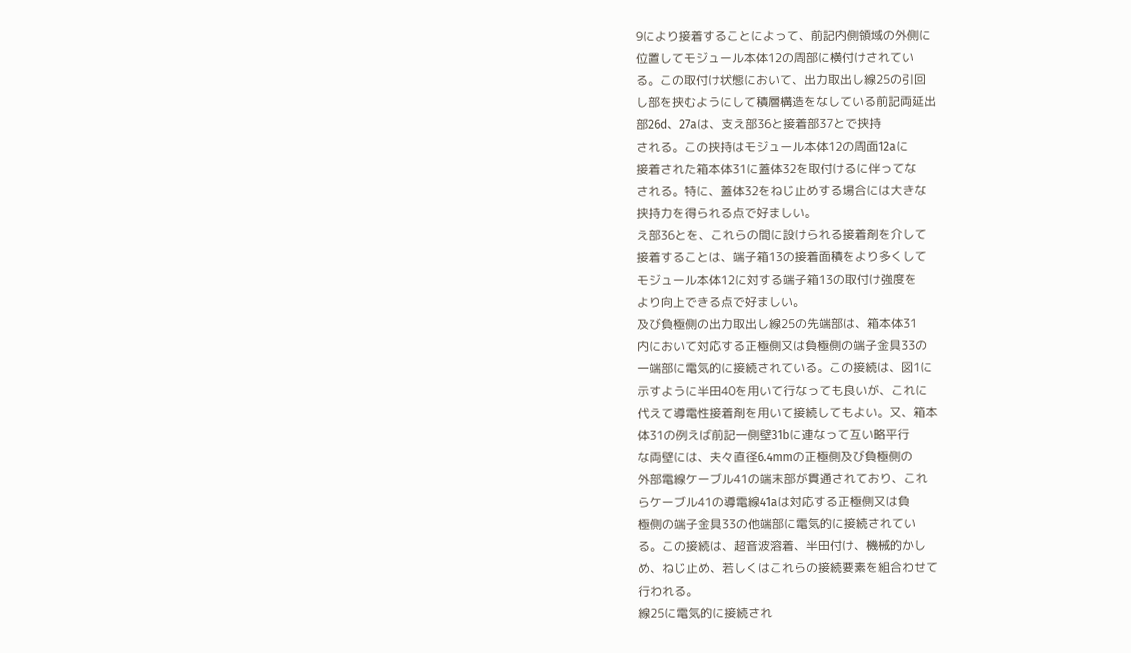9により接着することによって、前記内側領域の外側に
位置してモジュール本体12の周部に横付けされてい
る。この取付け状態において、出力取出し線25の引回
し部を挟むようにして積層構造をなしている前記両延出
部26d、27aは、支え部36と接着部37とで挟持
される。この挟持はモジュール本体12の周面12aに
接着された箱本体31に蓋体32を取付けるに伴ってな
される。特に、蓋体32をねじ止めする場合には大きな
挟持力を得られる点で好ましい。
え部36とを、これらの間に設けられる接着剤を介して
接着することは、端子箱13の接着面積をより多くして
モジュール本体12に対する端子箱13の取付け強度を
より向上できる点で好ましい。
及び負極側の出力取出し線25の先端部は、箱本体31
内において対応する正極側又は負極側の端子金具33の
一端部に電気的に接続されている。この接続は、図1に
示すように半田40を用いて行なっても良いが、これに
代えて導電性接着剤を用いて接続してもよい。又、箱本
体31の例えば前記一側壁31bに連なって互い略平行
な両壁には、夫々直径6.4mmの正極側及び負極側の
外部電線ケーブル41の端末部が貫通されており、これ
らケーブル41の導電線41aは対応する正極側又は負
極側の端子金具33の他端部に電気的に接続されてい
る。この接続は、超音波溶着、半田付け、機械的かし
め、ねじ止め、若しくはこれらの接続要素を組合わせて
行われる。
線25に電気的に接続され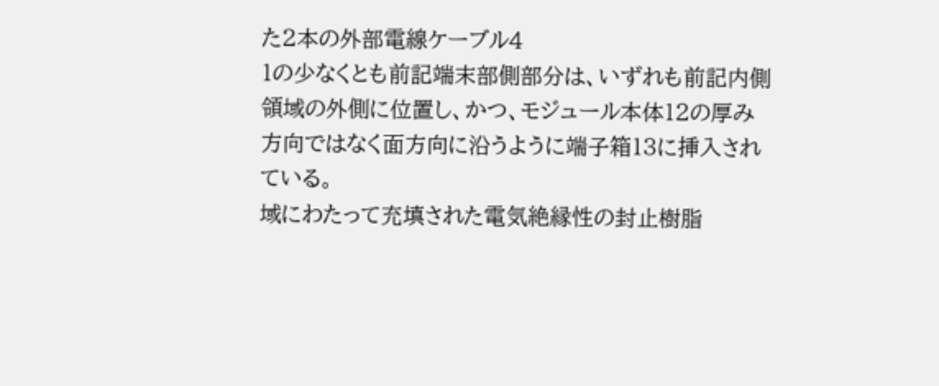た2本の外部電線ケーブル4
1の少なくとも前記端末部側部分は、いずれも前記内側
領域の外側に位置し、かつ、モジュール本体12の厚み
方向ではなく面方向に沿うように端子箱13に挿入され
ている。
域にわたって充填された電気絶縁性の封止樹脂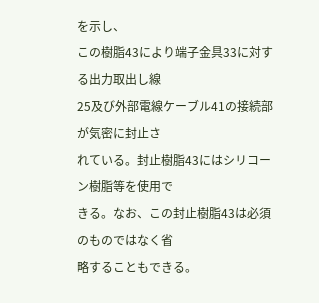を示し、
この樹脂43により端子金具33に対する出力取出し線
25及び外部電線ケーブル41の接続部が気密に封止さ
れている。封止樹脂43にはシリコーン樹脂等を使用で
きる。なお、この封止樹脂43は必須のものではなく省
略することもできる。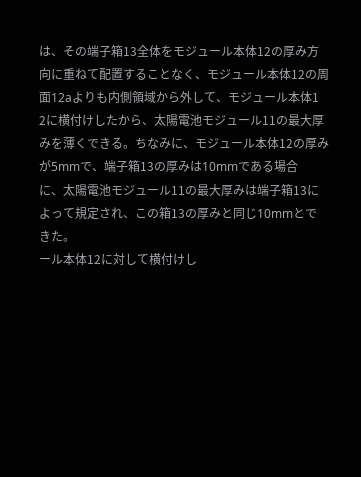は、その端子箱13全体をモジュール本体12の厚み方
向に重ねて配置することなく、モジュール本体12の周
面12aよりも内側領域から外して、モジュール本体1
2に横付けしたから、太陽電池モジュール11の最大厚
みを薄くできる。ちなみに、モジュール本体12の厚み
が5mmで、端子箱13の厚みは10mmである場合
に、太陽電池モジュール11の最大厚みは端子箱13に
よって規定され、この箱13の厚みと同じ10mmとで
きた。
ール本体12に対して横付けし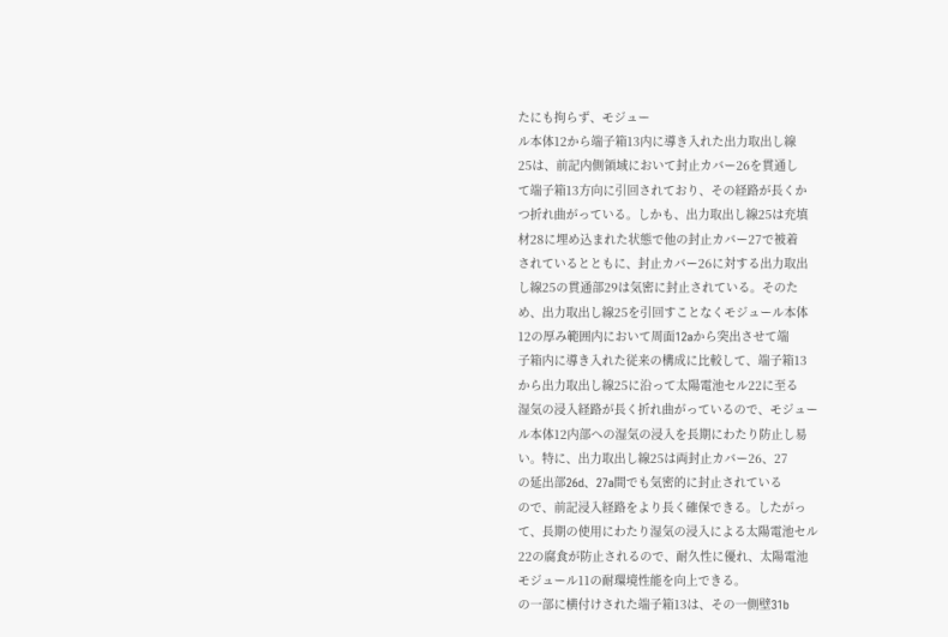たにも拘らず、モジュー
ル本体12から端子箱13内に導き入れた出力取出し線
25は、前記内側領域において封止カバー26を貫通し
て端子箱13方向に引回されており、その経路が長くか
つ折れ曲がっている。しかも、出力取出し線25は充填
材28に埋め込まれた状態で他の封止カバー27で被着
されているとともに、封止カバー26に対する出力取出
し線25の貫通部29は気密に封止されている。そのた
め、出力取出し線25を引回すことなくモジュール本体
12の厚み範囲内において周面12aから突出させて端
子箱内に導き入れた従来の構成に比較して、端子箱13
から出力取出し線25に沿って太陽電池セル22に至る
湿気の浸入経路が長く折れ曲がっているので、モジュー
ル本体12内部への湿気の浸入を長期にわたり防止し易
い。特に、出力取出し線25は両封止カバー26、27
の延出部26d、27a間でも気密的に封止されている
ので、前記浸入経路をより長く確保できる。したがっ
て、長期の使用にわたり湿気の浸入による太陽電池セル
22の腐食が防止されるので、耐久性に優れ、太陽電池
モジュール11の耐環境性能を向上できる。
の一部に横付けされた端子箱13は、その一側壁31b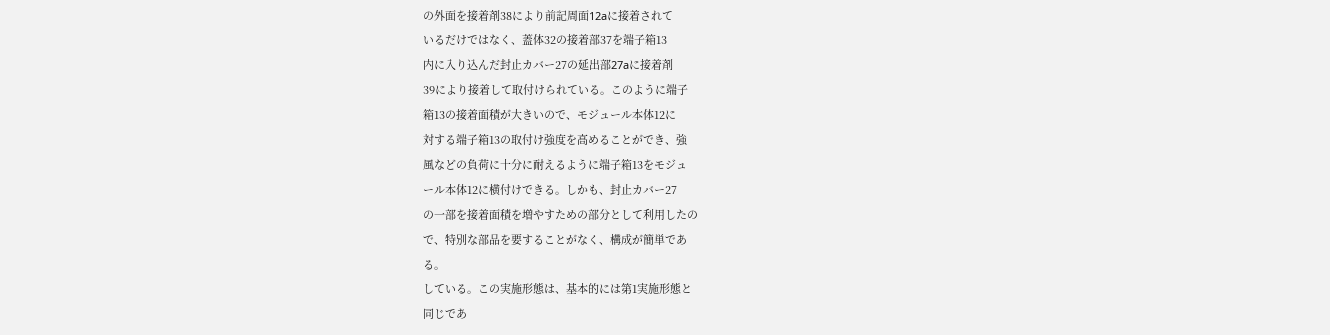の外面を接着剤38により前記周面12aに接着されて
いるだけではなく、蓋体32の接着部37を端子箱13
内に入り込んだ封止カバー27の延出部27aに接着剤
39により接着して取付けられている。このように端子
箱13の接着面積が大きいので、モジュール本体12に
対する端子箱13の取付け強度を高めることができ、強
風などの負荷に十分に耐えるように端子箱13をモジュ
ール本体12に横付けできる。しかも、封止カバー27
の一部を接着面積を増やすための部分として利用したの
で、特別な部品を要することがなく、構成が簡単であ
る。
している。この実施形態は、基本的には第1実施形態と
同じであ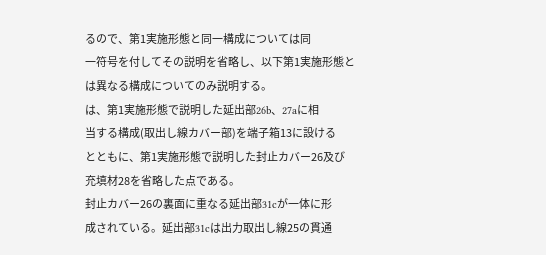るので、第1実施形態と同一構成については同
一符号を付してその説明を省略し、以下第1実施形態と
は異なる構成についてのみ説明する。
は、第1実施形態で説明した延出部26b、27aに相
当する構成(取出し線カバー部)を端子箱13に設ける
とともに、第1実施形態で説明した封止カバー26及び
充填材28を省略した点である。
封止カバー26の裏面に重なる延出部31cが一体に形
成されている。延出部31cは出力取出し線25の貫通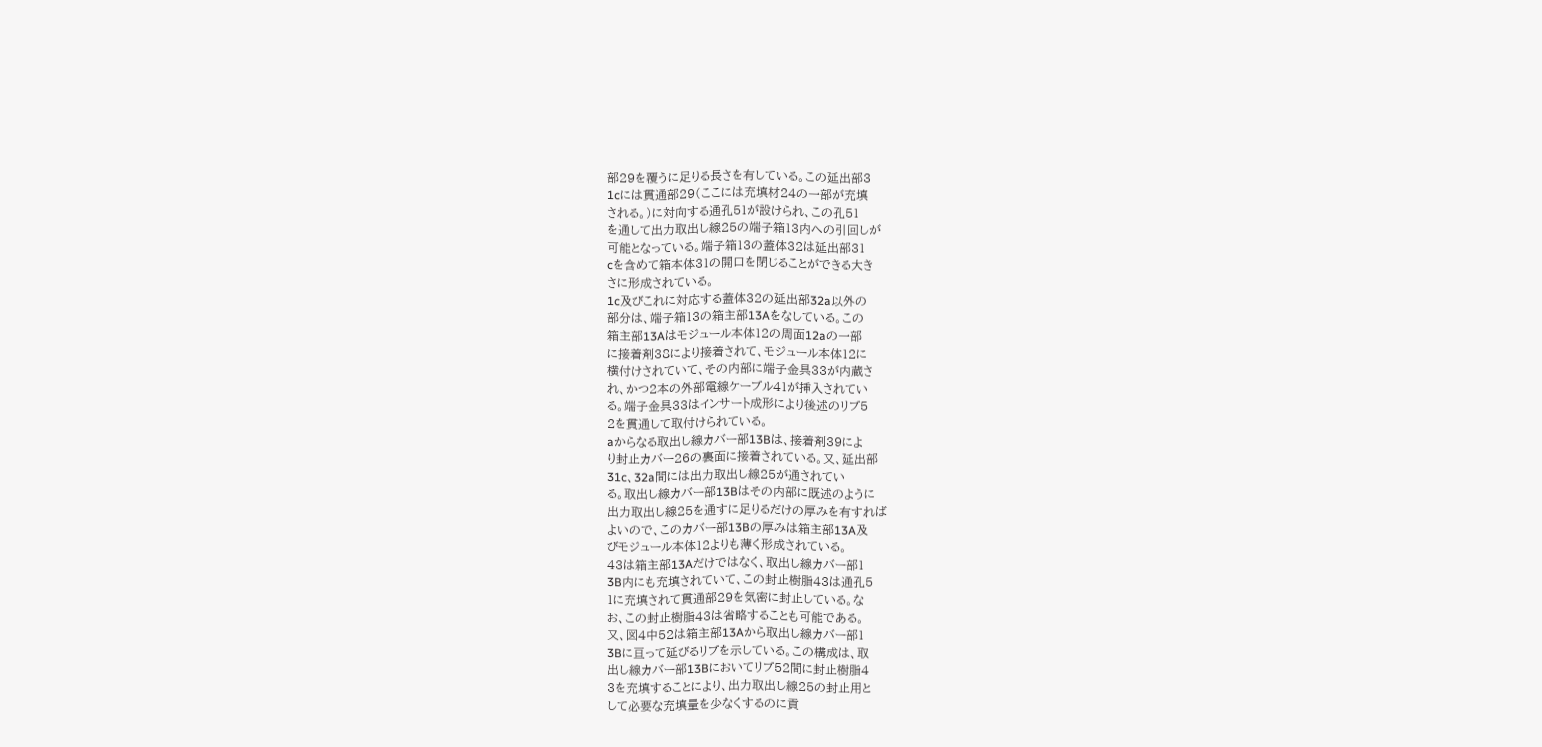部29を覆うに足りる長さを有している。この延出部3
1cには貫通部29(ここには充填材24の一部が充填
される。)に対向する通孔51が設けられ、この孔51
を通して出力取出し線25の端子箱13内への引回しが
可能となっている。端子箱13の蓋体32は延出部31
cを含めて箱本体31の開口を閉じることができる大き
さに形成されている。
1c及びこれに対応する蓋体32の延出部32a以外の
部分は、端子箱13の箱主部13Aをなしている。この
箱主部13Aはモジュール本体12の周面12aの一部
に接着剤38により接着されて、モジュール本体12に
横付けされていて、その内部に端子金具33が内蔵さ
れ、かつ2本の外部電線ケーブル41が挿入されてい
る。端子金具33はインサート成形により後述のリブ5
2を貫通して取付けられている。
aからなる取出し線カバー部13Bは、接着剤39によ
り封止カバー26の裏面に接着されている。又、延出部
31c、32a間には出力取出し線25が通されてい
る。取出し線カバー部13Bはその内部に既述のように
出力取出し線25を通すに足りるだけの厚みを有すれば
よいので、このカバー部13Bの厚みは箱主部13A及
びモジュール本体12よりも薄く形成されている。
43は箱主部13Aだけではなく、取出し線カバー部1
3B内にも充填されていて、この封止樹脂43は通孔5
1に充填されて貫通部29を気密に封止している。な
お、この封止樹脂43は省略することも可能である。
又、図4中52は箱主部13Aから取出し線カバー部1
3Bに亘って延びるリブを示している。この構成は、取
出し線カバー部13Bにおいてリブ52間に封止樹脂4
3を充填することにより、出力取出し線25の封止用と
して必要な充填量を少なくするのに貢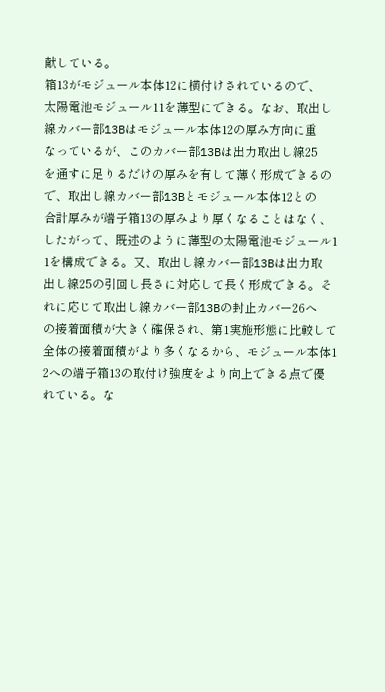献している。
箱13がモジュール本体12に横付けされているので、
太陽電池モジュール11を薄型にできる。なお、取出し
線カバー部13Bはモジュール本体12の厚み方向に重
なっているが、このカバー部13Bは出力取出し線25
を通すに足りるだけの厚みを有して薄く形成できるの
で、取出し線カバー部13Bとモジュール本体12との
合計厚みが端子箱13の厚みより厚くなることはなく、
したがって、既述のように薄型の太陽電池モジュール1
1を構成できる。又、取出し線カバー部13Bは出力取
出し線25の引回し長さに対応して長く形成できる。そ
れに応じて取出し線カバー部13Bの封止カバー26へ
の接着面積が大きく確保され、第1実施形態に比較して
全体の接着面積がより多くなるから、モジュール本体1
2への端子箱13の取付け強度をより向上できる点で優
れている。な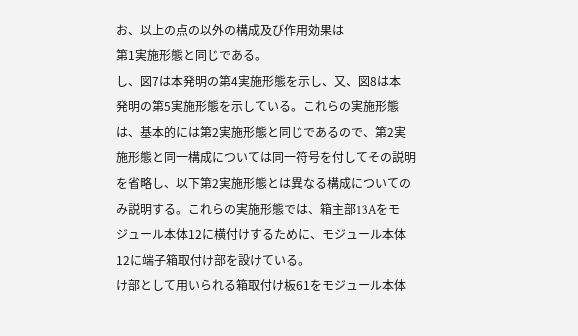お、以上の点の以外の構成及び作用効果は
第1実施形態と同じである。
し、図7は本発明の第4実施形態を示し、又、図8は本
発明の第5実施形態を示している。これらの実施形態
は、基本的には第2実施形態と同じであるので、第2実
施形態と同一構成については同一符号を付してその説明
を省略し、以下第2実施形態とは異なる構成についての
み説明する。これらの実施形態では、箱主部13Aをモ
ジュール本体12に横付けするために、モジュール本体
12に端子箱取付け部を設けている。
け部として用いられる箱取付け板61をモジュール本体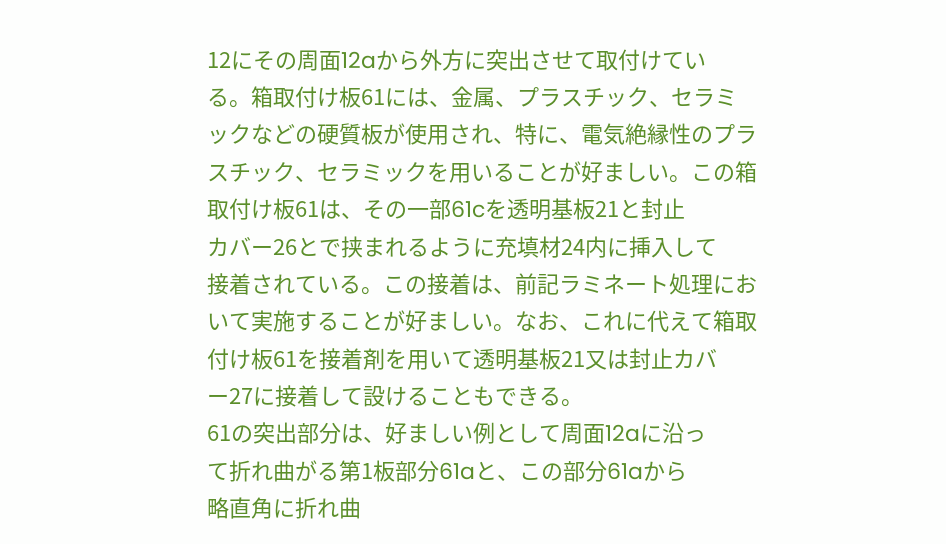12にその周面12aから外方に突出させて取付けてい
る。箱取付け板61には、金属、プラスチック、セラミ
ックなどの硬質板が使用され、特に、電気絶縁性のプラ
スチック、セラミックを用いることが好ましい。この箱
取付け板61は、その一部61cを透明基板21と封止
カバー26とで挟まれるように充填材24内に挿入して
接着されている。この接着は、前記ラミネート処理にお
いて実施することが好ましい。なお、これに代えて箱取
付け板61を接着剤を用いて透明基板21又は封止カバ
ー27に接着して設けることもできる。
61の突出部分は、好ましい例として周面12aに沿っ
て折れ曲がる第1板部分61aと、この部分61aから
略直角に折れ曲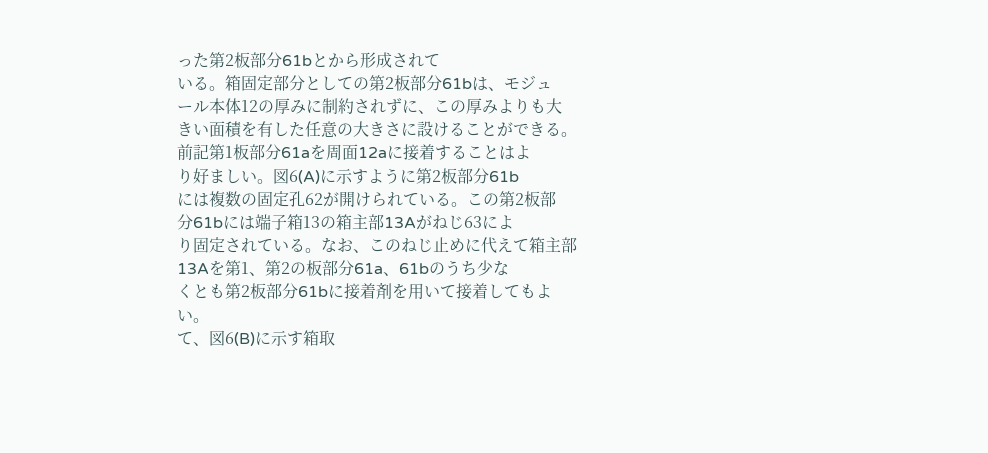った第2板部分61bとから形成されて
いる。箱固定部分としての第2板部分61bは、モジュ
ール本体12の厚みに制約されずに、この厚みよりも大
きい面積を有した任意の大きさに設けることができる。
前記第1板部分61aを周面12aに接着することはよ
り好ましい。図6(A)に示すように第2板部分61b
には複数の固定孔62が開けられている。この第2板部
分61bには端子箱13の箱主部13Aがねじ63によ
り固定されている。なお、このねじ止めに代えて箱主部
13Aを第1、第2の板部分61a、61bのうち少な
くとも第2板部分61bに接着剤を用いて接着してもよ
い。
て、図6(B)に示す箱取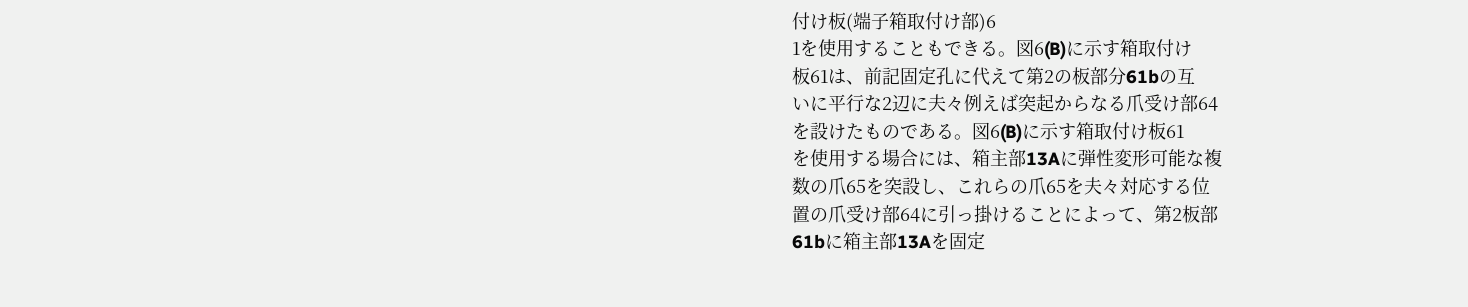付け板(端子箱取付け部)6
1を使用することもできる。図6(B)に示す箱取付け
板61は、前記固定孔に代えて第2の板部分61bの互
いに平行な2辺に夫々例えば突起からなる爪受け部64
を設けたものである。図6(B)に示す箱取付け板61
を使用する場合には、箱主部13Aに弾性変形可能な複
数の爪65を突設し、これらの爪65を夫々対応する位
置の爪受け部64に引っ掛けることによって、第2板部
61bに箱主部13Aを固定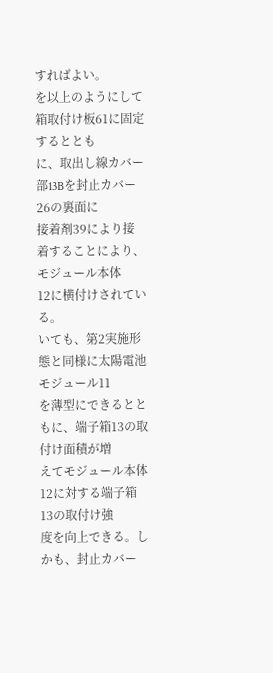すればよい。
を以上のようにして箱取付け板61に固定するととも
に、取出し線カバー部13Bを封止カバー26の裏面に
接着剤39により接着することにより、モジュール本体
12に横付けされている。
いても、第2実施形態と同様に太陽電池モジュール11
を薄型にできるとともに、端子箱13の取付け面積が増
えてモジュール本体12に対する端子箱13の取付け強
度を向上できる。しかも、封止カバー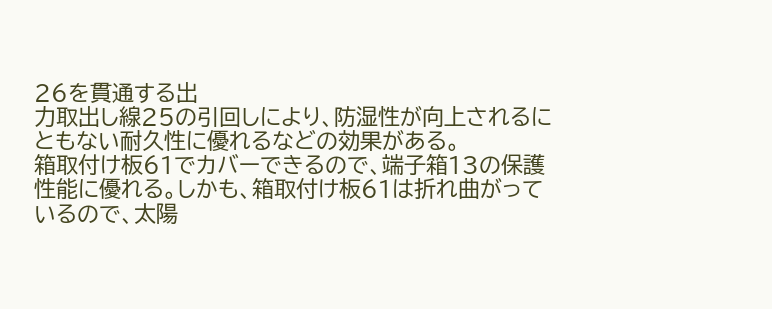26を貫通する出
力取出し線25の引回しにより、防湿性が向上されるに
ともない耐久性に優れるなどの効果がある。
箱取付け板61でカバーできるので、端子箱13の保護
性能に優れる。しかも、箱取付け板61は折れ曲がって
いるので、太陽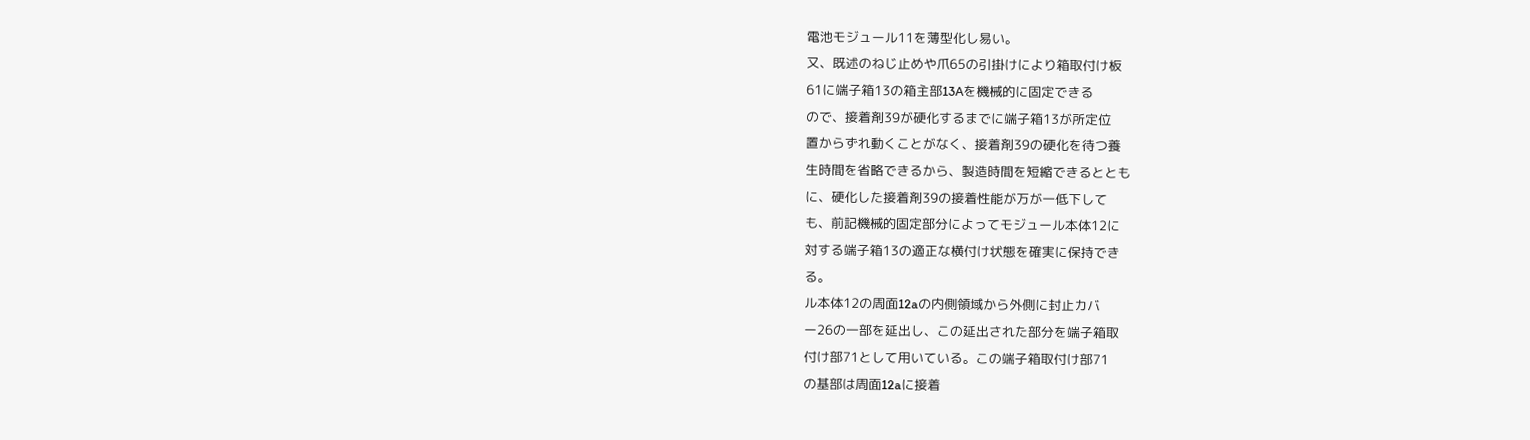電池モジュール11を薄型化し易い。
又、既述のねじ止めや爪65の引掛けにより箱取付け板
61に端子箱13の箱主部13Aを機械的に固定できる
ので、接着剤39が硬化するまでに端子箱13が所定位
置からずれ動くことがなく、接着剤39の硬化を待つ養
生時間を省略できるから、製造時間を短縮できるととも
に、硬化した接着剤39の接着性能が万が一低下して
も、前記機械的固定部分によってモジュール本体12に
対する端子箱13の適正な横付け状態を確実に保持でき
る。
ル本体12の周面12aの内側領域から外側に封止カバ
ー26の一部を延出し、この延出された部分を端子箱取
付け部71として用いている。この端子箱取付け部71
の基部は周面12aに接着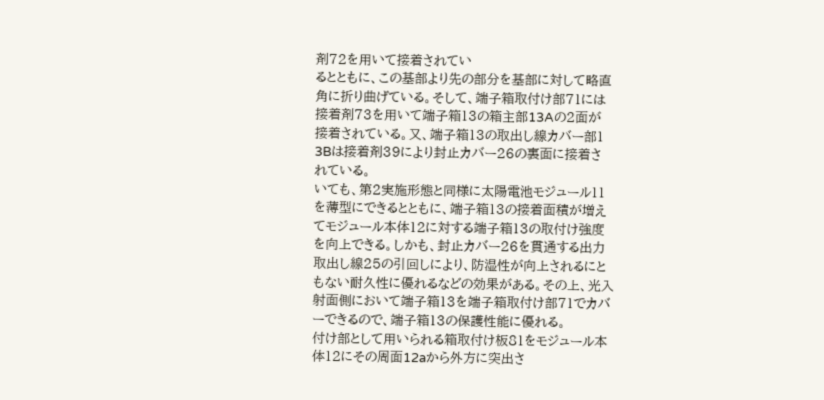剤72を用いて接着されてい
るとともに、この基部より先の部分を基部に対して略直
角に折り曲げている。そして、端子箱取付け部71には
接着剤73を用いて端子箱13の箱主部13Aの2面が
接着されている。又、端子箱13の取出し線カバー部1
3Bは接着剤39により封止カバー26の裏面に接着さ
れている。
いても、第2実施形態と同様に太陽電池モジュール11
を薄型にできるとともに、端子箱13の接着面積が増え
てモジュール本体12に対する端子箱13の取付け強度
を向上できる。しかも、封止カバー26を貫通する出力
取出し線25の引回しにより、防湿性が向上されるにと
もない耐久性に優れるなどの効果がある。その上、光入
射面側において端子箱13を端子箱取付け部71でカバ
ーできるので、端子箱13の保護性能に優れる。
付け部として用いられる箱取付け板81をモジュール本
体12にその周面12aから外方に突出さ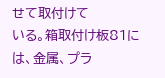せて取付けて
いる。箱取付け板81には、金属、プラ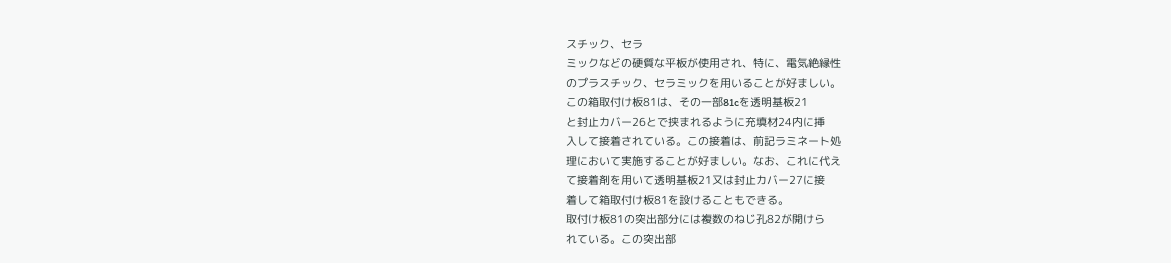スチック、セラ
ミックなどの硬質な平板が使用され、特に、電気絶縁性
のプラスチック、セラミックを用いることが好ましい。
この箱取付け板81は、その一部81cを透明基板21
と封止カバー26とで挟まれるように充填材24内に挿
入して接着されている。この接着は、前記ラミネート処
理において実施することが好ましい。なお、これに代え
て接着剤を用いて透明基板21又は封止カバー27に接
着して箱取付け板81を設けることもできる。
取付け板81の突出部分には複数のねじ孔82が開けら
れている。この突出部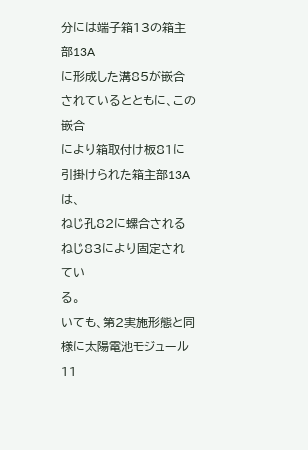分には端子箱13の箱主部13A
に形成した溝85が嵌合されているとともに、この嵌合
により箱取付け板81に引掛けられた箱主部13Aは、
ねじ孔82に螺合されるねじ83により固定されてい
る。
いても、第2実施形態と同様に太陽電池モジュール11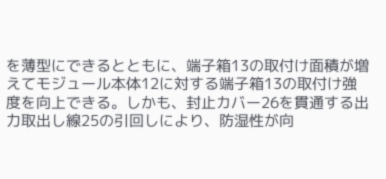を薄型にできるとともに、端子箱13の取付け面積が増
えてモジュール本体12に対する端子箱13の取付け強
度を向上できる。しかも、封止カバー26を貫通する出
力取出し線25の引回しにより、防湿性が向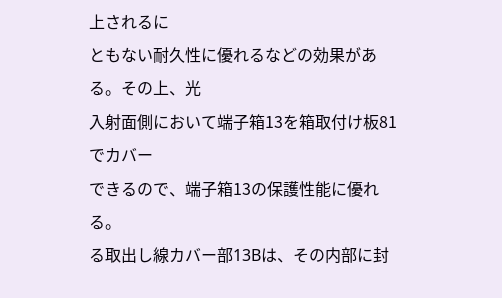上されるに
ともない耐久性に優れるなどの効果がある。その上、光
入射面側において端子箱13を箱取付け板81でカバー
できるので、端子箱13の保護性能に優れる。
る取出し線カバー部13Bは、その内部に封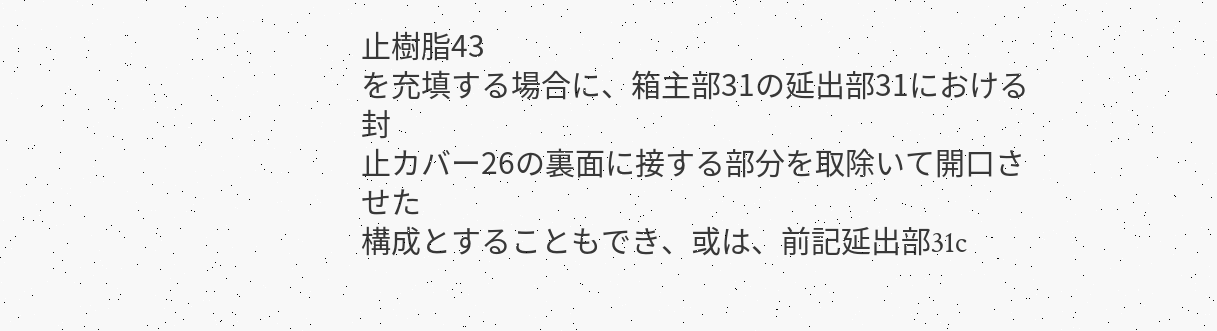止樹脂43
を充填する場合に、箱主部31の延出部31における封
止カバー26の裏面に接する部分を取除いて開口させた
構成とすることもでき、或は、前記延出部31c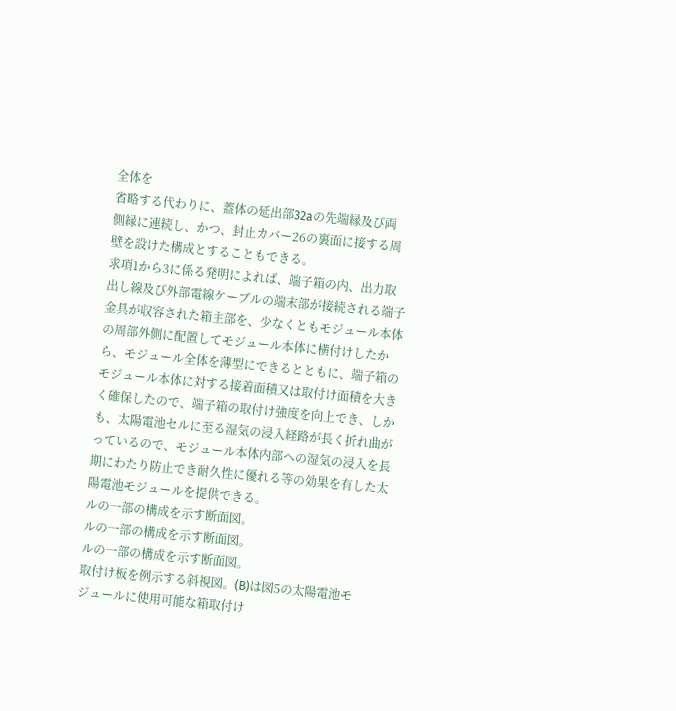全体を
省略する代わりに、蓋体の延出部32aの先端縁及び両
側縁に連続し、かつ、封止カバー26の裏面に接する周
壁を設けた構成とすることもできる。
求項1から3に係る発明によれば、端子箱の内、出力取
出し線及び外部電線ケーブルの端末部が接続される端子
金具が収容された箱主部を、少なくともモジュール本体
の周部外側に配置してモジュール本体に横付けしたか
ら、モジュール全体を薄型にできるとともに、端子箱の
モジュール本体に対する接着面積又は取付け面積を大き
く確保したので、端子箱の取付け強度を向上でき、しか
も、太陽電池セルに至る湿気の浸入経路が長く折れ曲が
っているので、モジュール本体内部への湿気の浸入を長
期にわたり防止でき耐久性に優れる等の効果を有した太
陽電池モジュールを提供できる。
ルの一部の構成を示す断面図。
ルの一部の構成を示す断面図。
ルの一部の構成を示す断面図。
取付け板を例示する斜視図。(B)は図5の太陽電池モ
ジュールに使用可能な箱取付け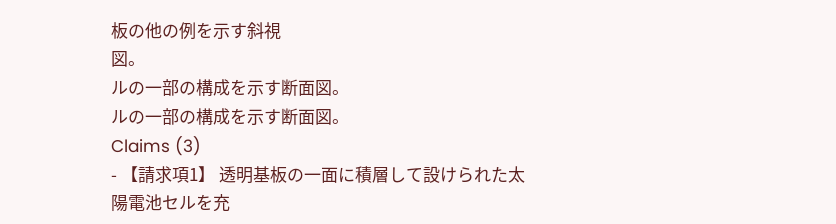板の他の例を示す斜視
図。
ルの一部の構成を示す断面図。
ルの一部の構成を示す断面図。
Claims (3)
- 【請求項1】 透明基板の一面に積層して設けられた太
陽電池セルを充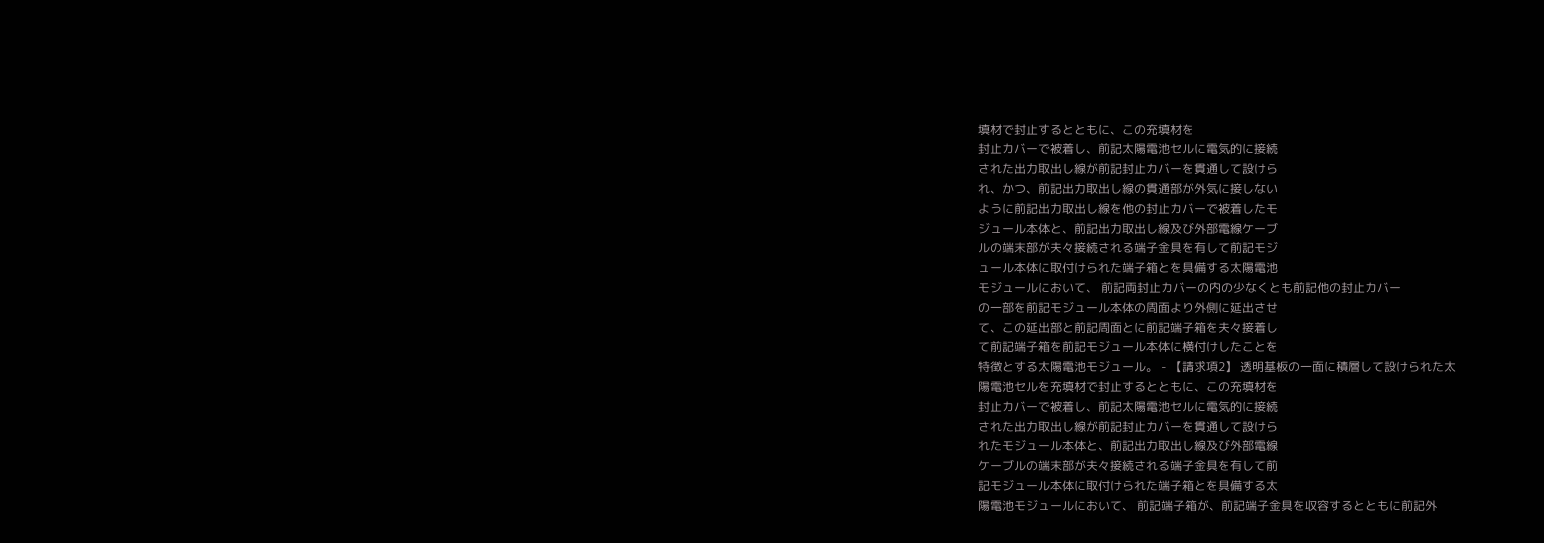填材で封止するとともに、この充填材を
封止カバーで被着し、前記太陽電池セルに電気的に接続
された出力取出し線が前記封止カバーを貫通して設けら
れ、かつ、前記出力取出し線の貫通部が外気に接しない
ように前記出力取出し線を他の封止カバーで被着したモ
ジュール本体と、前記出力取出し線及び外部電線ケーブ
ルの端末部が夫々接続される端子金具を有して前記モジ
ュール本体に取付けられた端子箱とを具備する太陽電池
モジュールにおいて、 前記両封止カバーの内の少なくとも前記他の封止カバー
の一部を前記モジュール本体の周面より外側に延出させ
て、この延出部と前記周面とに前記端子箱を夫々接着し
て前記端子箱を前記モジュール本体に横付けしたことを
特徴とする太陽電池モジュール。 - 【請求項2】 透明基板の一面に積層して設けられた太
陽電池セルを充填材で封止するとともに、この充填材を
封止カバーで被着し、前記太陽電池セルに電気的に接続
された出力取出し線が前記封止カバーを貫通して設けら
れたモジュール本体と、前記出力取出し線及び外部電線
ケーブルの端末部が夫々接続される端子金具を有して前
記モジュール本体に取付けられた端子箱とを具備する太
陽電池モジュールにおいて、 前記端子箱が、前記端子金具を収容するとともに前記外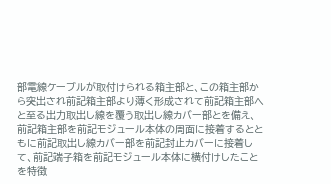部電線ケーブルが取付けられる箱主部と、この箱主部か
ら突出され前記箱主部より薄く形成されて前記箱主部へ
と至る出力取出し線を覆う取出し線カバー部とを備え、
前記箱主部を前記モジュール本体の周面に接着するとと
もに前記取出し線カバー部を前記封止カバーに接着し
て、前記端子箱を前記モジュール本体に横付けしたこと
を特徴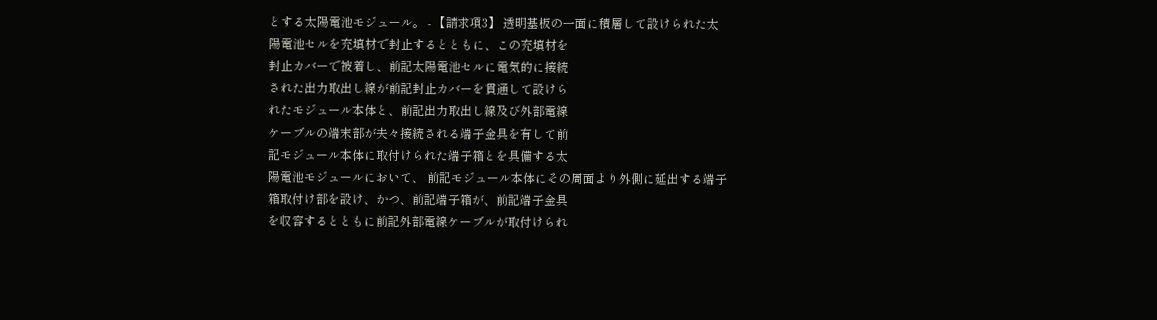とする太陽電池モジュール。 - 【請求項3】 透明基板の一面に積層して設けられた太
陽電池セルを充填材で封止するとともに、この充填材を
封止カバーで被着し、前記太陽電池セルに電気的に接続
された出力取出し線が前記封止カバーを貫通して設けら
れたモジュール本体と、前記出力取出し線及び外部電線
ケーブルの端末部が夫々接続される端子金具を有して前
記モジュール本体に取付けられた端子箱とを具備する太
陽電池モジュールにおいて、 前記モジュール本体にその周面より外側に延出する端子
箱取付け部を設け、かつ、前記端子箱が、前記端子金具
を収容するとともに前記外部電線ケーブルが取付けられ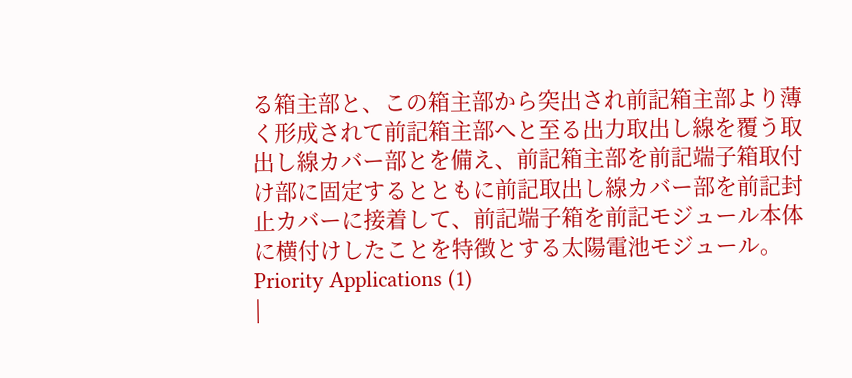る箱主部と、この箱主部から突出され前記箱主部より薄
く形成されて前記箱主部へと至る出力取出し線を覆う取
出し線カバー部とを備え、前記箱主部を前記端子箱取付
け部に固定するとともに前記取出し線カバー部を前記封
止カバーに接着して、前記端子箱を前記モジュール本体
に横付けしたことを特徴とする太陽電池モジュール。
Priority Applications (1)
|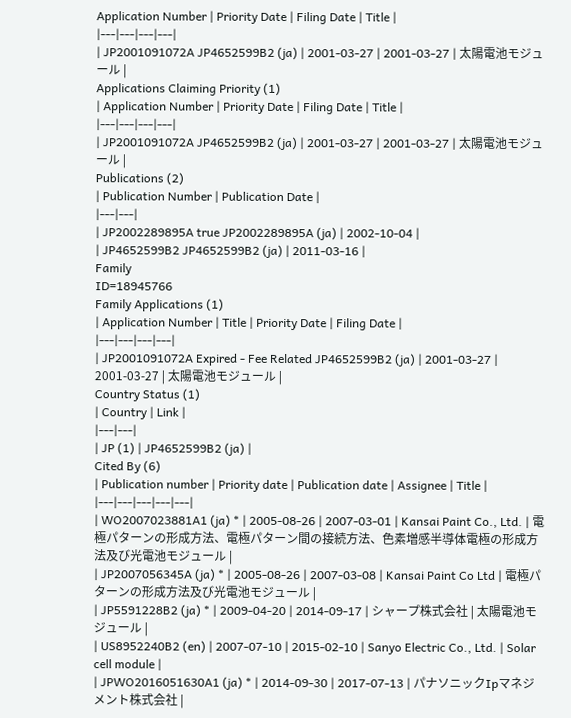Application Number | Priority Date | Filing Date | Title |
|---|---|---|---|
| JP2001091072A JP4652599B2 (ja) | 2001-03-27 | 2001-03-27 | 太陽電池モジュール |
Applications Claiming Priority (1)
| Application Number | Priority Date | Filing Date | Title |
|---|---|---|---|
| JP2001091072A JP4652599B2 (ja) | 2001-03-27 | 2001-03-27 | 太陽電池モジュール |
Publications (2)
| Publication Number | Publication Date |
|---|---|
| JP2002289895A true JP2002289895A (ja) | 2002-10-04 |
| JP4652599B2 JP4652599B2 (ja) | 2011-03-16 |
Family
ID=18945766
Family Applications (1)
| Application Number | Title | Priority Date | Filing Date |
|---|---|---|---|
| JP2001091072A Expired - Fee Related JP4652599B2 (ja) | 2001-03-27 | 2001-03-27 | 太陽電池モジュール |
Country Status (1)
| Country | Link |
|---|---|
| JP (1) | JP4652599B2 (ja) |
Cited By (6)
| Publication number | Priority date | Publication date | Assignee | Title |
|---|---|---|---|---|
| WO2007023881A1 (ja) * | 2005-08-26 | 2007-03-01 | Kansai Paint Co., Ltd. | 電極パターンの形成方法、電極パターン間の接続方法、色素増感半導体電極の形成方法及び光電池モジュール |
| JP2007056345A (ja) * | 2005-08-26 | 2007-03-08 | Kansai Paint Co Ltd | 電極パターンの形成方法及び光電池モジュール |
| JP5591228B2 (ja) * | 2009-04-20 | 2014-09-17 | シャープ株式会社 | 太陽電池モジュール |
| US8952240B2 (en) | 2007-07-10 | 2015-02-10 | Sanyo Electric Co., Ltd. | Solar cell module |
| JPWO2016051630A1 (ja) * | 2014-09-30 | 2017-07-13 | パナソニックIpマネジメント株式会社 |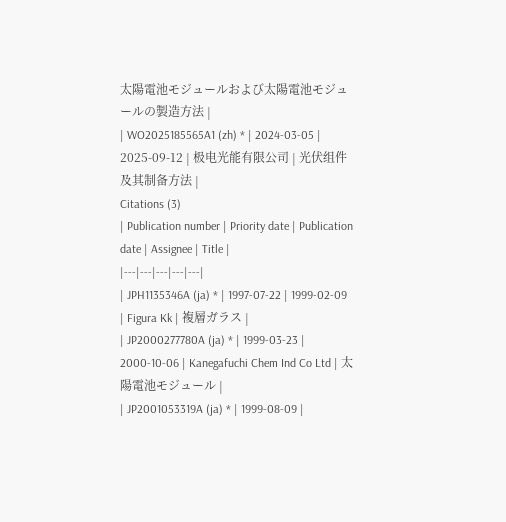太陽電池モジュールおよび太陽電池モジュールの製造方法 |
| WO2025185565A1 (zh) * | 2024-03-05 | 2025-09-12 | 极电光能有限公司 | 光伏组件及其制备方法 |
Citations (3)
| Publication number | Priority date | Publication date | Assignee | Title |
|---|---|---|---|---|
| JPH1135346A (ja) * | 1997-07-22 | 1999-02-09 | Figura Kk | 複層ガラス |
| JP2000277780A (ja) * | 1999-03-23 | 2000-10-06 | Kanegafuchi Chem Ind Co Ltd | 太陽電池モジュール |
| JP2001053319A (ja) * | 1999-08-09 |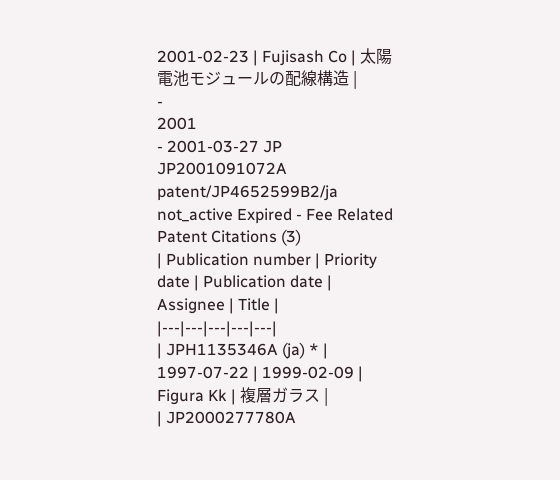2001-02-23 | Fujisash Co | 太陽電池モジュールの配線構造 |
-
2001
- 2001-03-27 JP JP2001091072A patent/JP4652599B2/ja not_active Expired - Fee Related
Patent Citations (3)
| Publication number | Priority date | Publication date | Assignee | Title |
|---|---|---|---|---|
| JPH1135346A (ja) * | 1997-07-22 | 1999-02-09 | Figura Kk | 複層ガラス |
| JP2000277780A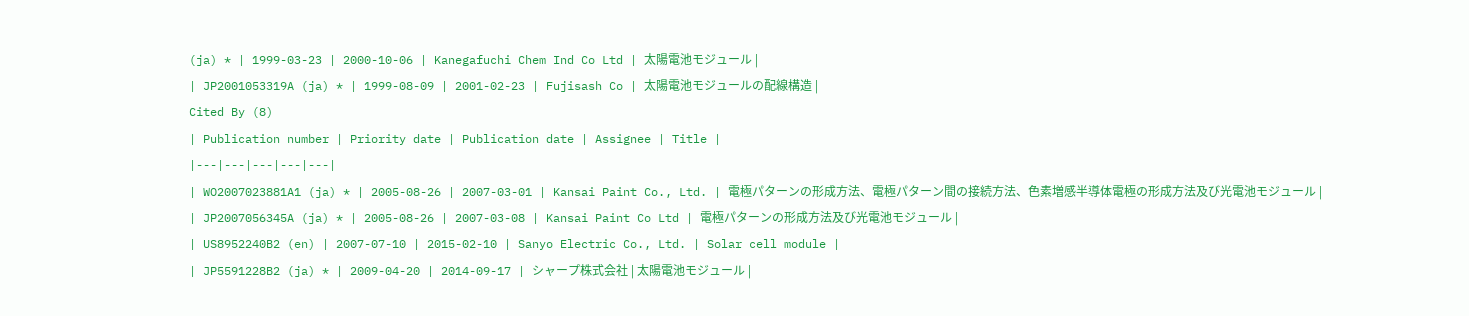(ja) * | 1999-03-23 | 2000-10-06 | Kanegafuchi Chem Ind Co Ltd | 太陽電池モジュール |
| JP2001053319A (ja) * | 1999-08-09 | 2001-02-23 | Fujisash Co | 太陽電池モジュールの配線構造 |
Cited By (8)
| Publication number | Priority date | Publication date | Assignee | Title |
|---|---|---|---|---|
| WO2007023881A1 (ja) * | 2005-08-26 | 2007-03-01 | Kansai Paint Co., Ltd. | 電極パターンの形成方法、電極パターン間の接続方法、色素増感半導体電極の形成方法及び光電池モジュール |
| JP2007056345A (ja) * | 2005-08-26 | 2007-03-08 | Kansai Paint Co Ltd | 電極パターンの形成方法及び光電池モジュール |
| US8952240B2 (en) | 2007-07-10 | 2015-02-10 | Sanyo Electric Co., Ltd. | Solar cell module |
| JP5591228B2 (ja) * | 2009-04-20 | 2014-09-17 | シャープ株式会社 | 太陽電池モジュール |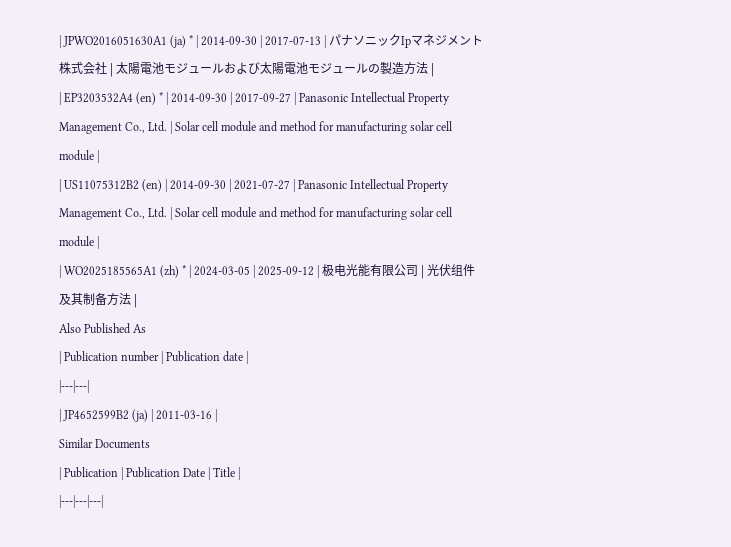| JPWO2016051630A1 (ja) * | 2014-09-30 | 2017-07-13 | パナソニックIpマネジメント株式会社 | 太陽電池モジュールおよび太陽電池モジュールの製造方法 |
| EP3203532A4 (en) * | 2014-09-30 | 2017-09-27 | Panasonic Intellectual Property Management Co., Ltd. | Solar cell module and method for manufacturing solar cell module |
| US11075312B2 (en) | 2014-09-30 | 2021-07-27 | Panasonic Intellectual Property Management Co., Ltd. | Solar cell module and method for manufacturing solar cell module |
| WO2025185565A1 (zh) * | 2024-03-05 | 2025-09-12 | 极电光能有限公司 | 光伏组件及其制备方法 |
Also Published As
| Publication number | Publication date |
|---|---|
| JP4652599B2 (ja) | 2011-03-16 |
Similar Documents
| Publication | Publication Date | Title |
|---|---|---|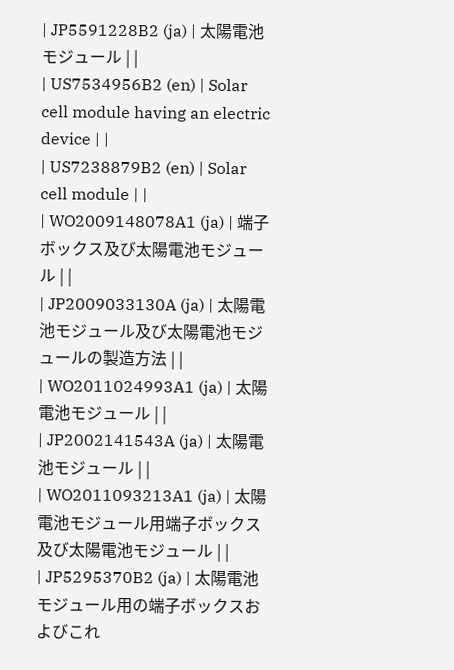| JP5591228B2 (ja) | 太陽電池モジュール | |
| US7534956B2 (en) | Solar cell module having an electric device | |
| US7238879B2 (en) | Solar cell module | |
| WO2009148078A1 (ja) | 端子ボックス及び太陽電池モジュール | |
| JP2009033130A (ja) | 太陽電池モジュール及び太陽電池モジュールの製造方法 | |
| WO2011024993A1 (ja) | 太陽電池モジュール | |
| JP2002141543A (ja) | 太陽電池モジュール | |
| WO2011093213A1 (ja) | 太陽電池モジュール用端子ボックス及び太陽電池モジュール | |
| JP5295370B2 (ja) | 太陽電池モジュール用の端子ボックスおよびこれ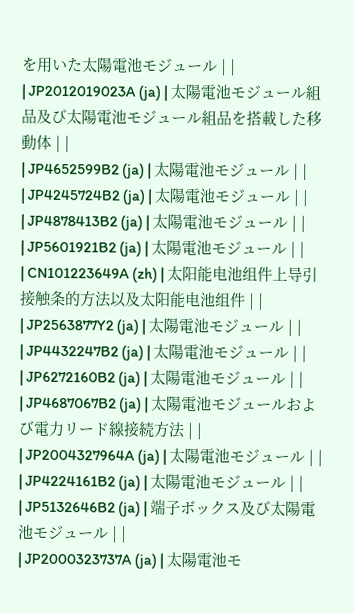を用いた太陽電池モジュール | |
| JP2012019023A (ja) | 太陽電池モジュール組品及び太陽電池モジュール組品を搭載した移動体 | |
| JP4652599B2 (ja) | 太陽電池モジュール | |
| JP4245724B2 (ja) | 太陽電池モジュール | |
| JP4878413B2 (ja) | 太陽電池モジュール | |
| JP5601921B2 (ja) | 太陽電池モジュール | |
| CN101223649A (zh) | 太阳能电池组件上导引接触条的方法以及太阳能电池组件 | |
| JP2563877Y2 (ja) | 太陽電池モジュール | |
| JP4432247B2 (ja) | 太陽電池モジュール | |
| JP6272160B2 (ja) | 太陽電池モジュール | |
| JP4687067B2 (ja) | 太陽電池モジュールおよび電力リード線接続方法 | |
| JP2004327964A (ja) | 太陽電池モジュール | |
| JP4224161B2 (ja) | 太陽電池モジュール | |
| JP5132646B2 (ja) | 端子ボックス及び太陽電池モジュール | |
| JP2000323737A (ja) | 太陽電池モ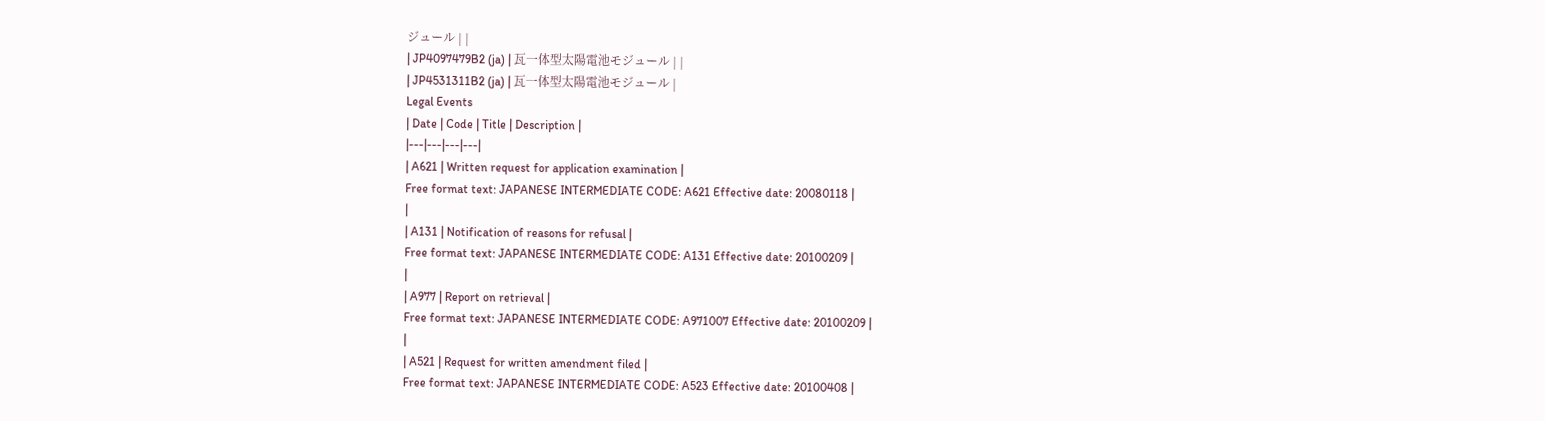ジュール | |
| JP4097479B2 (ja) | 瓦一体型太陽電池モジュール | |
| JP4531311B2 (ja) | 瓦一体型太陽電池モジュール |
Legal Events
| Date | Code | Title | Description |
|---|---|---|---|
| A621 | Written request for application examination |
Free format text: JAPANESE INTERMEDIATE CODE: A621 Effective date: 20080118 |
|
| A131 | Notification of reasons for refusal |
Free format text: JAPANESE INTERMEDIATE CODE: A131 Effective date: 20100209 |
|
| A977 | Report on retrieval |
Free format text: JAPANESE INTERMEDIATE CODE: A971007 Effective date: 20100209 |
|
| A521 | Request for written amendment filed |
Free format text: JAPANESE INTERMEDIATE CODE: A523 Effective date: 20100408 |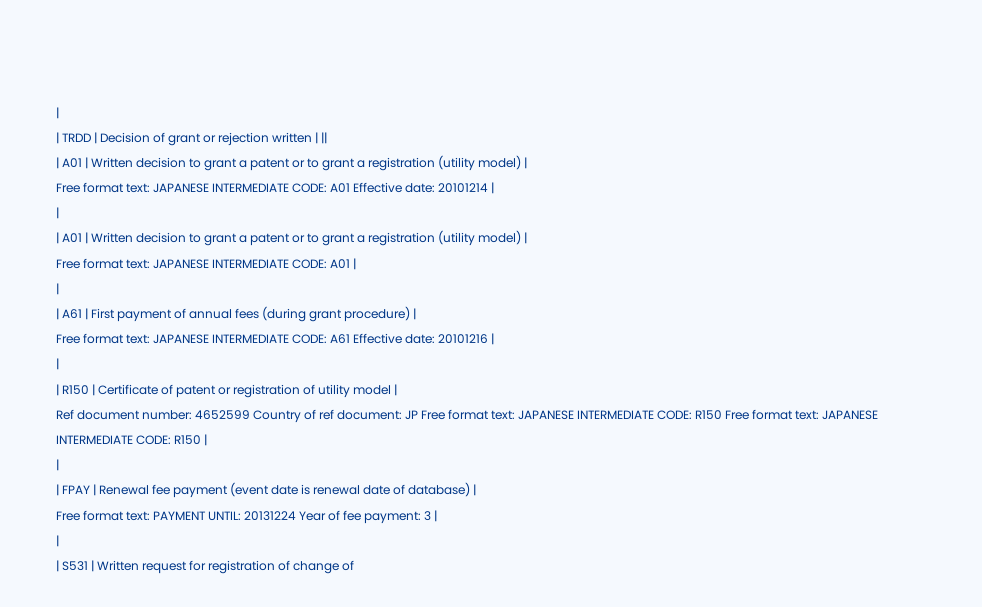|
| TRDD | Decision of grant or rejection written | ||
| A01 | Written decision to grant a patent or to grant a registration (utility model) |
Free format text: JAPANESE INTERMEDIATE CODE: A01 Effective date: 20101214 |
|
| A01 | Written decision to grant a patent or to grant a registration (utility model) |
Free format text: JAPANESE INTERMEDIATE CODE: A01 |
|
| A61 | First payment of annual fees (during grant procedure) |
Free format text: JAPANESE INTERMEDIATE CODE: A61 Effective date: 20101216 |
|
| R150 | Certificate of patent or registration of utility model |
Ref document number: 4652599 Country of ref document: JP Free format text: JAPANESE INTERMEDIATE CODE: R150 Free format text: JAPANESE INTERMEDIATE CODE: R150 |
|
| FPAY | Renewal fee payment (event date is renewal date of database) |
Free format text: PAYMENT UNTIL: 20131224 Year of fee payment: 3 |
|
| S531 | Written request for registration of change of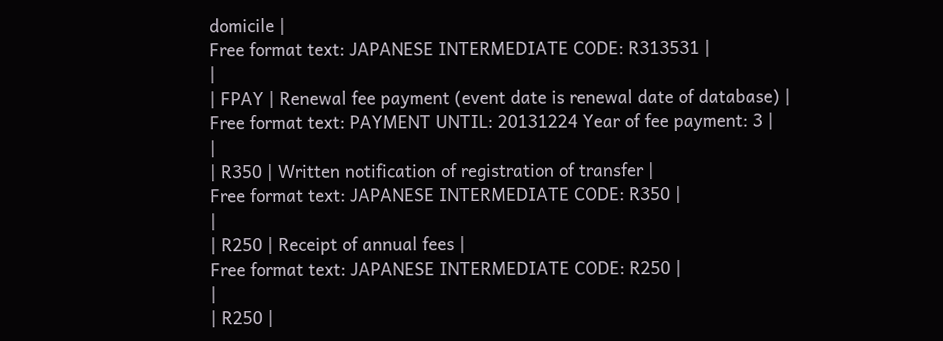domicile |
Free format text: JAPANESE INTERMEDIATE CODE: R313531 |
|
| FPAY | Renewal fee payment (event date is renewal date of database) |
Free format text: PAYMENT UNTIL: 20131224 Year of fee payment: 3 |
|
| R350 | Written notification of registration of transfer |
Free format text: JAPANESE INTERMEDIATE CODE: R350 |
|
| R250 | Receipt of annual fees |
Free format text: JAPANESE INTERMEDIATE CODE: R250 |
|
| R250 |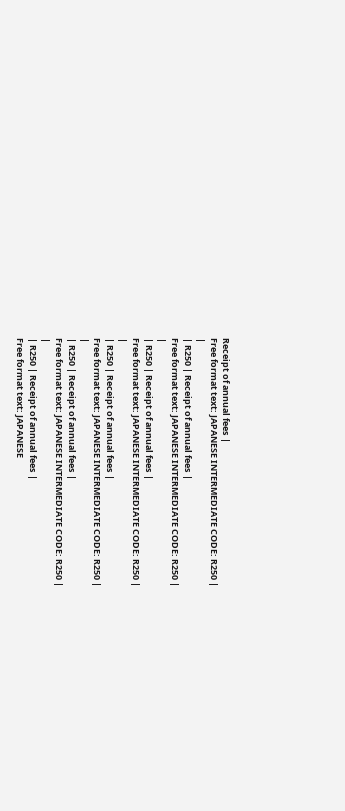Receipt of annual fees |
Free format text: JAPANESE INTERMEDIATE CODE: R250 |
|
| R250 | Receipt of annual fees |
Free format text: JAPANESE INTERMEDIATE CODE: R250 |
|
| R250 | Receipt of annual fees |
Free format text: JAPANESE INTERMEDIATE CODE: R250 |
|
| R250 | Receipt of annual fees |
Free format text: JAPANESE INTERMEDIATE CODE: R250 |
|
| R250 | Receipt of annual fees |
Free format text: JAPANESE INTERMEDIATE CODE: R250 |
|
| R250 | Receipt of annual fees |
Free format text: JAPANESE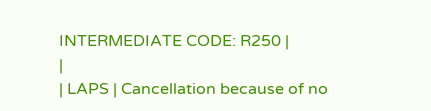INTERMEDIATE CODE: R250 |
|
| LAPS | Cancellation because of no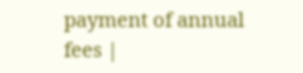payment of annual fees |